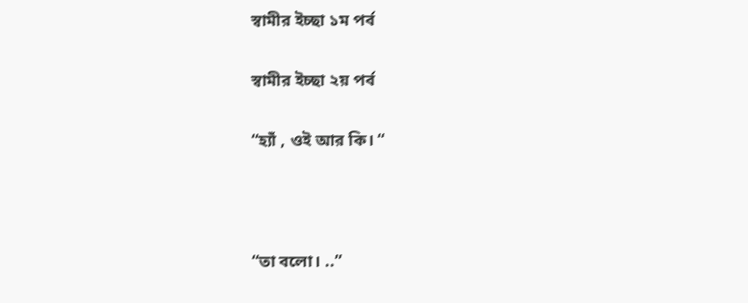স্বামীর ইচ্ছা ১ম পর্ব

স্বামীর ইচ্ছা ২য় পর্ব

“হ্যাঁ , ওই আর কি। “



“তা বলো। ..”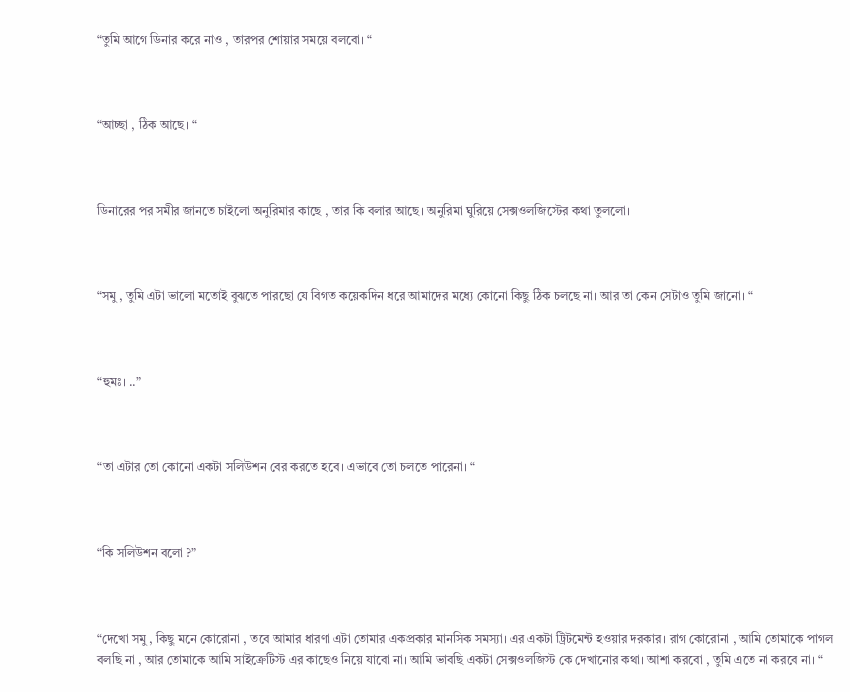“তুমি আগে ডিনার করে নাও , তারপর শোয়ার সময়ে বলবো। “



“আচ্ছা , ঠিক আছে। “



ডিনারের পর সমীর জানতে চাইলো অনুরিমার কাছে , তার কি বলার আছে। অনুরিমা ঘুরিয়ে সেক্সওলজিস্টের কথা তুললো।



“সমু , তুমি এটা ভালো মতোই বুঝতে পারছো যে বিগত কয়েকদিন ধরে আমাদের মধ্যে কোনো কিছু ঠিক চলছে না। আর তা কেন সেটাও তুমি জানো। “



“হুমঃ। ..”



“তা এটার তো কোনো একটা সলিউশন বের করতে হবে। এভাবে তো চলতে পারেনা। “



“কি সলিউশন বলো ?”



“দেখো সমু , কিছু মনে কোরোনা , তবে আমার ধারণা এটা তোমার একপ্রকার মানসিক সমস্যা। এর একটা ট্রিটমেন্ট হওয়ার দরকার। রাগ কোরোনা , আমি তোমাকে পাগল বলছি না , আর তোমাকে আমি সাইক্রেটিস্ট এর কাছেও নিয়ে যাবো না। আমি ভাবছি একটা সেক্সওলজিস্ট কে দেখানোর কথা। আশা করবো , তুমি এতে না করবে না। “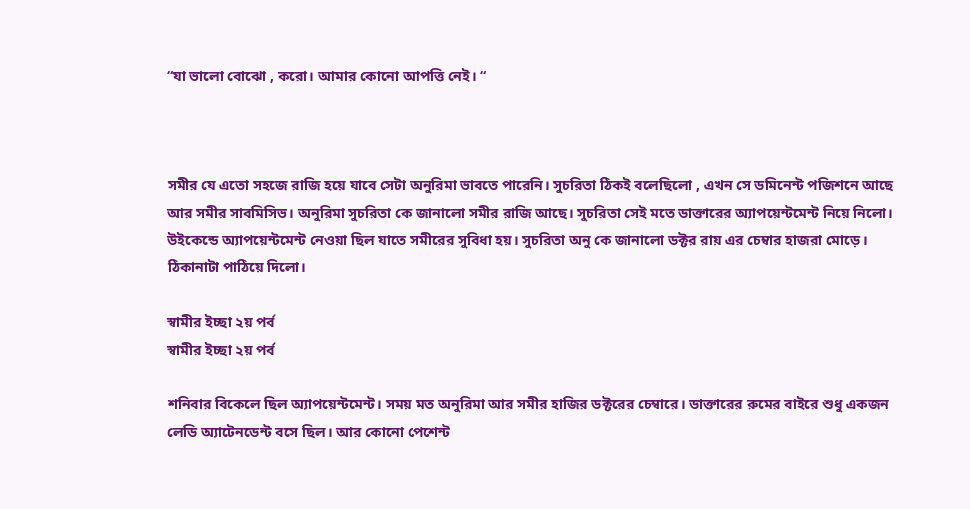“যা ভালো বোঝো , করো। আমার কোনো আপত্তি নেই। “



সমীর যে এতো সহজে রাজি হয়ে যাবে সেটা অনুরিমা ভাবতে পারেনি। সুচরিতা ঠিকই বলেছিলো , এখন সে ডমিনেন্ট পজিশনে আছে আর সমীর সাবমিসিভ। অনুরিমা সুচরিতা কে জানালো সমীর রাজি আছে। সুচরিতা সেই মতে ডাক্তারের অ্যাপয়েন্টমেন্ট নিয়ে নিলো। উইকেন্ডে অ্যাপয়েন্টমেন্ট নেওয়া ছিল যাতে সমীরের সুবিধা হয়। সুচরিতা অনু কে জানালো ডক্টর রায় এর চেম্বার হাজরা মোড়ে। ঠিকানাটা পাঠিয়ে দিলো।

স্বামীর ইচ্ছা ২য় পর্ব
স্বামীর ইচ্ছা ২য় পর্ব

শনিবার বিকেলে ছিল অ্যাপয়েন্টমেন্ট। সময় মত অনুরিমা আর সমীর হাজির ডক্টরের চেম্বারে। ডাক্তারের রুমের বাইরে শুধু একজন লেডি অ্যাটেনডেন্ট বসে ছিল। আর কোনো পেশেন্ট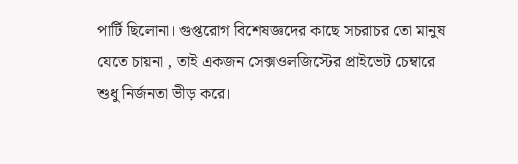পার্টি ছিলোনা। গুপ্তরোগ বিশেষজ্ঞদের কাছে সচরাচর তো মানুষ যেতে চায়না , তাই একজন সেক্সওলজিস্টের প্রাইভেট চেম্বারে শুধু নির্জনতা ভীড় করে।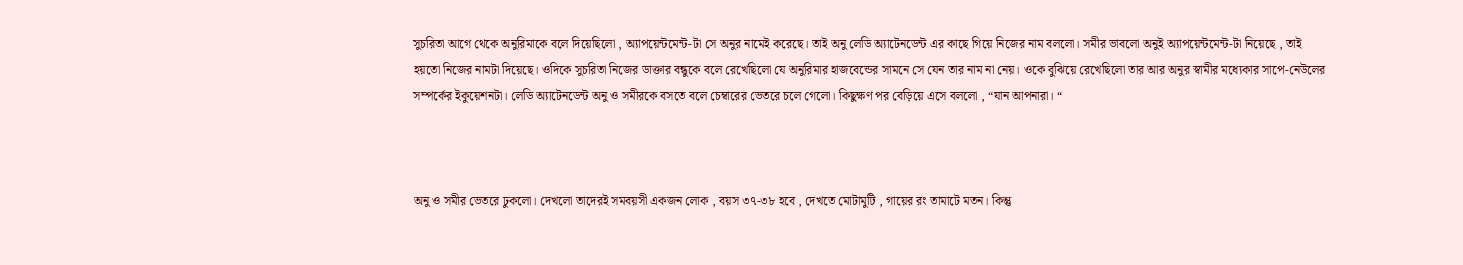সুচরিতা আগে থেকে অনুরিমাকে বলে দিয়েছিলো , অ্যাপয়েন্টমেন্ট-টা সে অনুর নামেই করেছে। তাই অনু লেডি অ্যাটেনডেন্ট এর কাছে গিয়ে নিজের নাম বললো। সমীর ভাবলো অনুই অ্যাপয়েন্টমেন্ট-টা নিয়েছে , তাই হয়তো নিজের নামটা দিয়েছে। ওদিকে সুচরিতা নিজের ডাক্তার বন্ধুকে বলে রেখেছিলো যে অনুরিমার হাজবেন্ডের সামনে সে যেন তার নাম না নেয়। ওকে বুঝিয়ে রেখেছিলো তার আর অনুর স্বামীর মধ্যেকার সাপে-নেউলের সম্পর্কের ইকুয়েশনটা। লেডি অ্যাটেনডেন্ট অনু ও সমীরকে বসতে বলে চেম্বারের ভেতরে চলে গেলো। কিছুক্ষণ পর বেড়িয়ে এসে বললো , “যান আপনারা। “



অনু ও সমীর ভেতরে ঢুকলো। দেখলো তাদেরই সমবয়সী একজন লোক , বয়স ৩৭-৩৮ হবে , দেখতে মোটামুটি , গায়ের রং তামাটে মতন। কিন্তু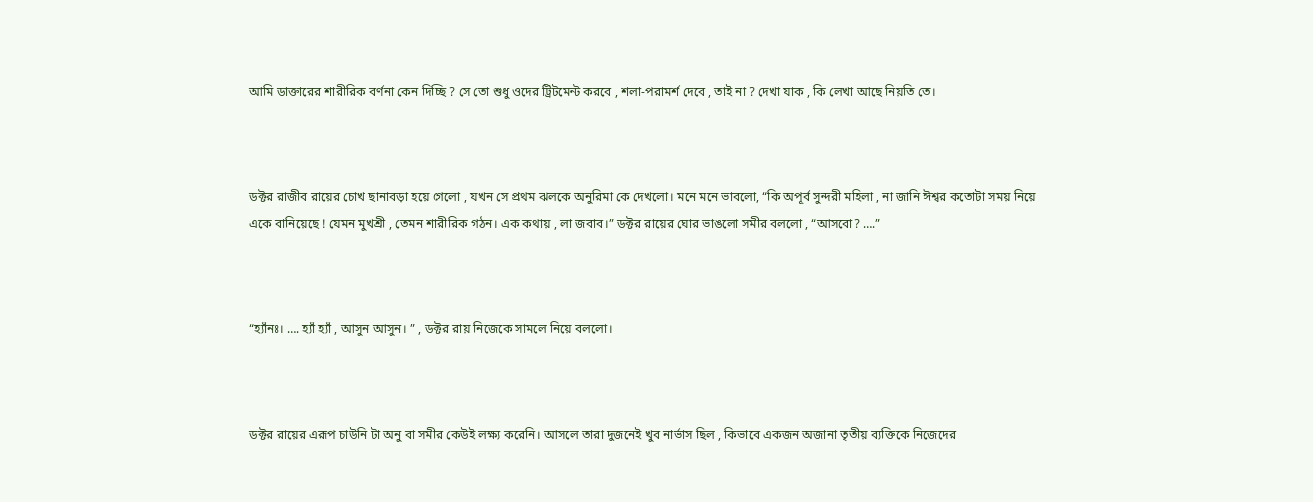আমি ডাক্তারের শারীরিক বর্ণনা কেন দিচ্ছি ? সে তো শুধু ওদের ট্রিটমেন্ট করবে , শলা-পরামর্শ দেবে , তাই না ? দেখা যাক , কি লেখা আছে নিয়তি তে।



ডক্টর রাজীব রায়ের চোখ ছানাবড়া হয়ে গেলো , যখন সে প্রথম ঝলকে অনুরিমা কে দেখলো। মনে মনে ভাবলো, “কি অপূর্ব সুন্দরী মহিলা , না জানি ঈশ্বর কতোটা সময় নিয়ে একে বানিয়েছে ! যেমন মুখশ্রী , তেমন শারীরিক গঠন। এক কথায় , লা জবাব।” ডক্টর রায়ের ঘোর ভাঙলো সমীর বললো , “আসবো? ….”



“হ্যাঁনঃ। …. হ্যাঁ হ্যাঁ , আসুন আসুন। ” , ডক্টর রায় নিজেকে সামলে নিয়ে বললো।



ডক্টর রায়ের এরূপ চাউনি টা অনু বা সমীর কেউই লক্ষ্য করেনি। আসলে তারা দুজনেই খুব নার্ভাস ছিল , কিভাবে একজন অজানা তৃতীয় ব্যক্তিকে নিজেদের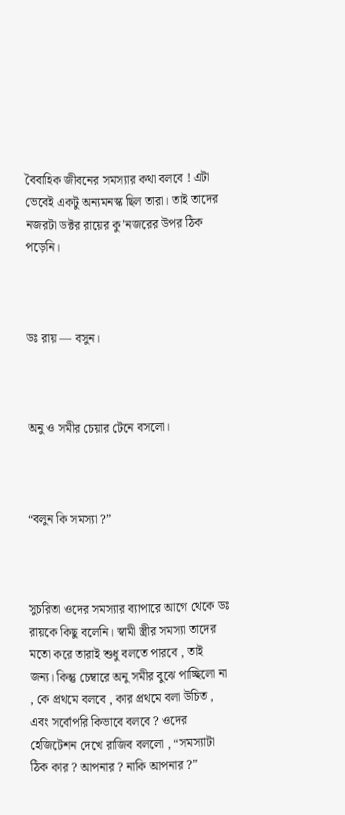বৈবাহিক জীবনের সমস্যার কথা বলবে ! এটা ভেবেই একটু অন্যমনস্ক ছিল তারা। তাই তাদের নজরটা ডক্টর রায়ের কু’নজরের উপর ঠিক পড়েনি।



ডঃ রায় — বসুন।



অনু ও সমীর চেয়ার টেনে বসলো।



“বলুন কি সমস্যা ?”



সুচরিতা ওদের সমস্যার ব্যাপারে আগে থেকে ডঃ রায়কে কিছু বলেনি। স্বামী স্ত্রীর সমস্যা তাদের মতো করে তারাই শুধু বলতে পারবে , তাই জন্য। কিন্তু চেম্বারে অনু সমীর বুঝে পাচ্ছিলো না , কে প্রথমে বলবে , কার প্রথমে বলা উচিত , এবং সর্বোপরি কিভাবে বলবে ? ওদের হেজিটেশন দেখে রাজিব বললো , “সমস্যাটা ঠিক কার ? আপনার ? নাকি আপনার ?”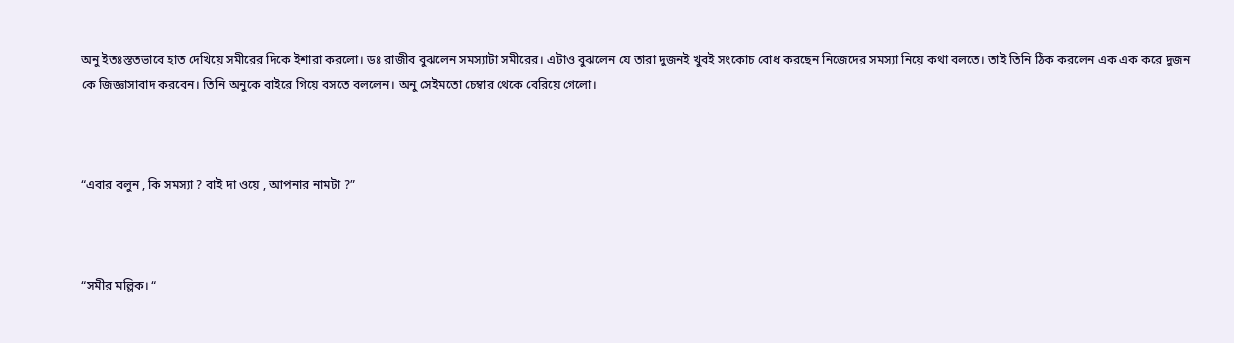অনু ইতঃস্ততভাবে হাত দেখিয়ে সমীরের দিকে ইশারা করলো। ডঃ রাজীব বুঝলেন সমস্যাটা সমীরের। এটাও বুঝলেন যে তারা দুজনই খুবই সংকোচ বোধ করছেন নিজেদের সমস্যা নিয়ে কথা বলতে। তাই তিনি ঠিক করলেন এক এক করে দুজন কে জিজ্ঞাসাবাদ করবেন। তিনি অনুকে বাইরে গিয়ে বসতে বললেন। অনু সেইমতো চেম্বার থেকে বেরিয়ে গেলো।



“এবার বলুন , কি সমস্যা ? বাই দা ওয়ে , আপনার নামটা ?”



“সমীর মল্লিক। “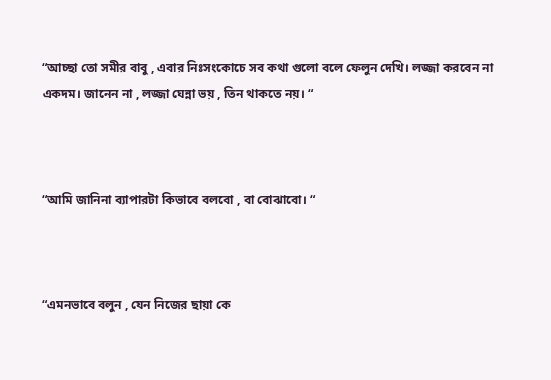“আচ্ছা তো সমীর বাবু , এবার নিঃসংকোচে সব কথা গুলো বলে ফেলুন দেখি। লজ্জা করবেন না একদম। জানেন না , লজ্জা ঘেন্না ভয় , তিন থাকতে নয়। “



“আমি জানিনা ব্যাপারটা কিভাবে বলবো , বা বোঝাবো। “



“এমনভাবে বলুন , যেন নিজের ছায়া কে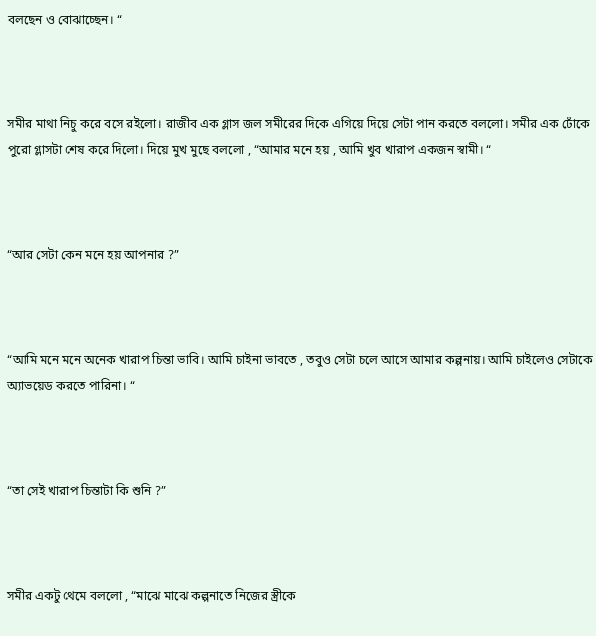বলছেন ও বোঝাচ্ছেন। “



সমীর মাথা নিচু করে বসে রইলো। রাজীব এক গ্লাস জল সমীরের দিকে এগিয়ে দিয়ে সেটা পান করতে বললো। সমীর এক ঢোঁকে পুরো গ্লাসটা শেষ করে দিলো। দিয়ে মুখ মুছে বললো , “আমার মনে হয় , আমি খুব খারাপ একজন স্বামী। “



“আর সেটা কেন মনে হয় আপনার ?”



“আমি মনে মনে অনেক খারাপ চিন্তা ভাবি। আমি চাইনা ভাবতে , তবুও সেটা চলে আসে আমার কল্পনায়। আমি চাইলেও সেটাকে অ্যাভয়েড করতে পারিনা। “



“তা সেই খারাপ চিন্তাটা কি শুনি ?”



সমীর একটু থেমে বললো , “মাঝে মাঝে কল্পনাতে নিজের স্ত্রীকে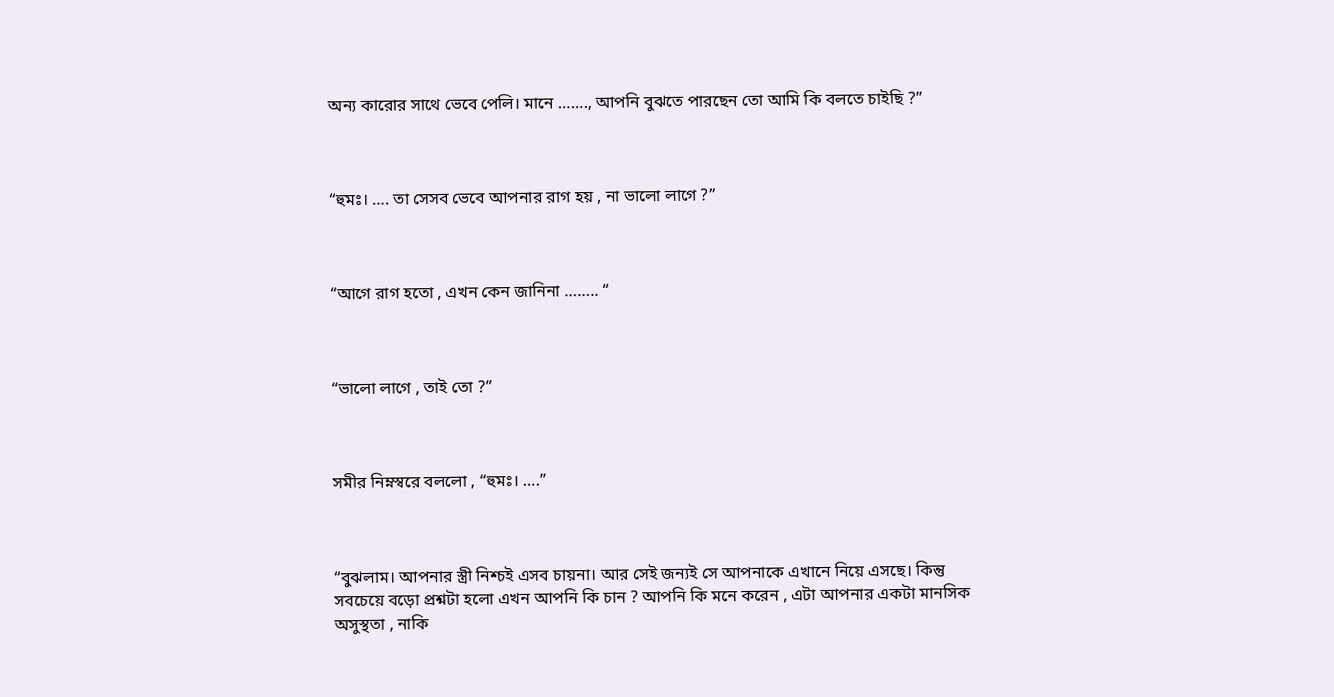অন্য কারোর সাথে ভেবে পেলি। মানে ……., আপনি বুঝতে পারছেন তো আমি কি বলতে চাইছি ?”



“হুমঃ। …. তা সেসব ভেবে আপনার রাগ হয় , না ভালো লাগে ?”



“আগে রাগ হতো , এখন কেন জানিনা …….. “



“ভালো লাগে , তাই তো ?”



সমীর নিম্নস্বরে বললো , “হুমঃ। ….”



“বুঝলাম। আপনার স্ত্রী নিশ্চই এসব চায়না। আর সেই জন্যই সে আপনাকে এখানে নিয়ে এসছে। কিন্তু সবচেয়ে বড়ো প্রশ্নটা হলো এখন আপনি কি চান ? আপনি কি মনে করেন , এটা আপনার একটা মানসিক অসুস্থতা , নাকি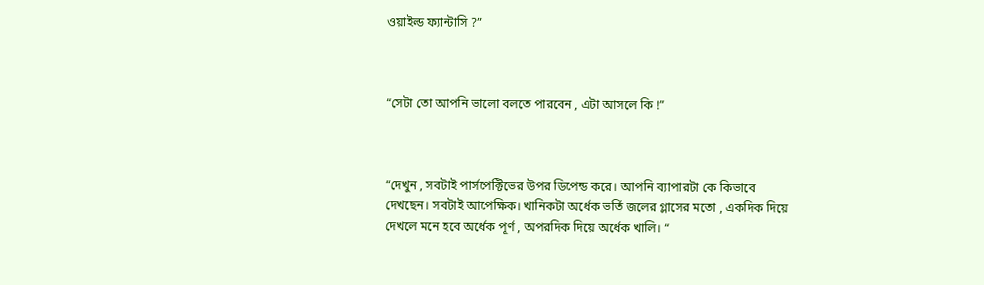ওয়াইল্ড ফ্যান্টাসি ?”



“সেটা তো আপনি ভালো বলতে পারবেন , এটা আসলে কি !”



“দেখুন , সবটাই পার্সপেক্টিভের উপর ডিপেন্ড করে। আপনি ব্যাপারটা কে কিভাবে দেখছেন। সবটাই আপেক্ষিক। খানিকটা অর্ধেক ভর্তি জলের গ্লাসের মতো , একদিক দিয়ে দেখলে মনে হবে অর্ধেক পূর্ণ , অপরদিক দিয়ে অর্ধেক খালি। “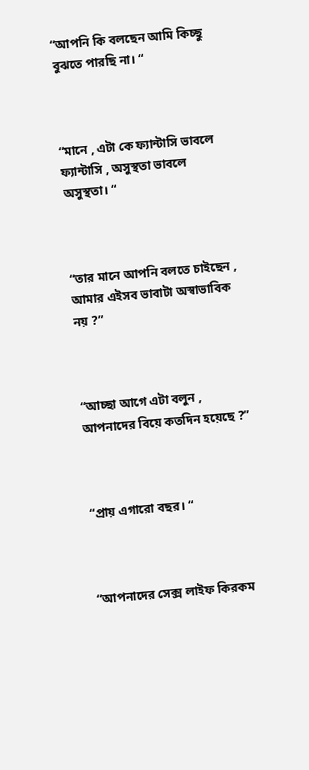“আপনি কি বলছেন আমি কিচ্ছু বুঝতে পারছি না। “



“মানে , এটা কে ফ্যান্টাসি ভাবলে ফ্যান্টাসি , অসুস্থতা ভাবলে অসুস্থতা। “



“তার মানে আপনি বলতে চাইছেন , আমার এইসব ভাবাটা অস্বাভাবিক নয় ?”



“আচ্ছা আগে এটা বলুন , আপনাদের বিয়ে কতদিন হয়েছে ?”



“প্রায় এগারো বছর। “



“আপনাদের সেক্স লাইফ কিরকম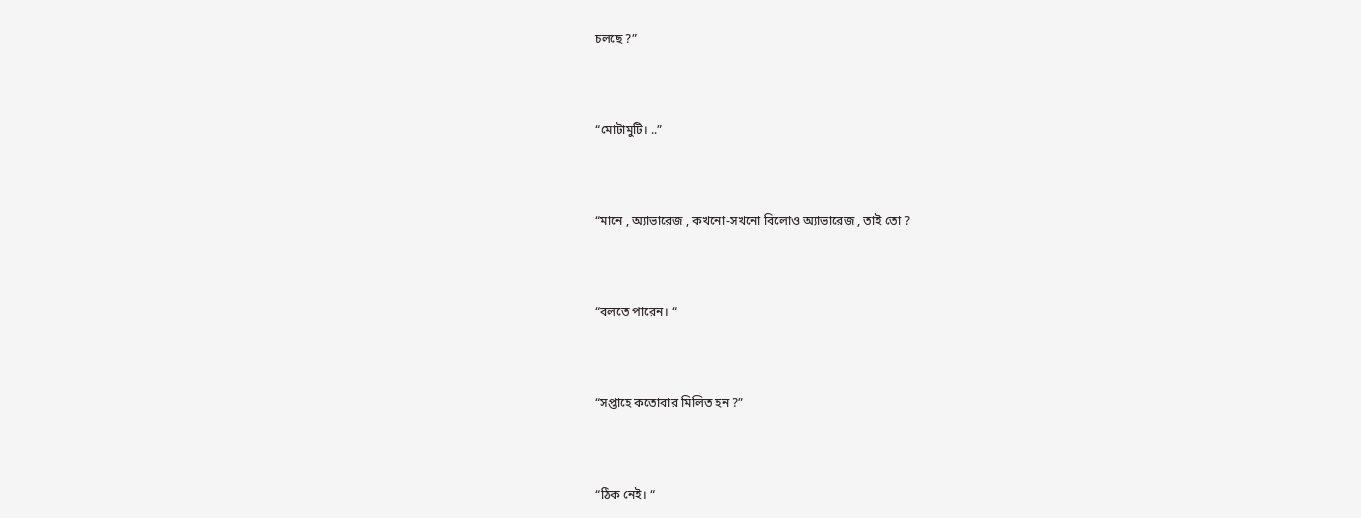চলছে ?”



“মোটামুটি। ..”



“মানে , অ্যাভারেজ , কখনো-সখনো বিলোও অ্যাভারেজ , তাই তো ?



“বলতে পারেন। “



“সপ্তাহে কতোবার মিলিত হন ?”



“ঠিক নেই। “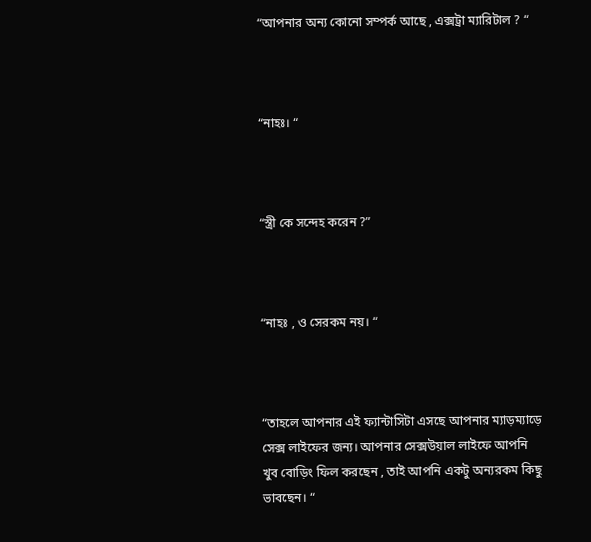“আপনার অন্য কোনো সম্পর্ক আছে , এক্সট্রা ম্যারিটাল ? “



“নাহঃ। “



“স্ত্রী কে সন্দেহ করেন ?”



“নাহঃ , ও সেরকম নয়। “



“তাহলে আপনার এই ফ্যান্টাসিটা এসছে আপনার ম্যাড়ম্যাড়ে সেক্স লাইফের জন্য। আপনার সেক্সউয়াল লাইফে আপনি খুব বোড়িং ফিল করছেন , তাই আপনি একটু অন্যরকম কিছু ভাবছেন। “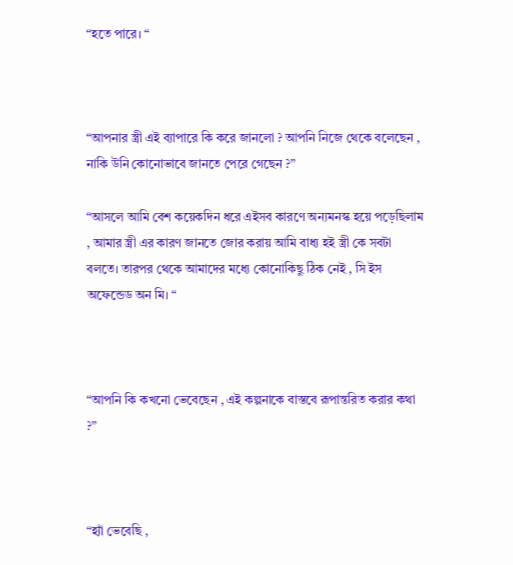“হতে পারে। “



“আপনার স্ত্রী এই ব্যাপারে কি করে জানলো ? আপনি নিজে থেকে বলেছেন , নাকি উনি কোনোভাবে জানতে পেরে গেছেন ?”

“আসলে আমি বেশ কয়েকদিন ধরে এইসব কারণে অন্যমনস্ক হয়ে পড়েছিলাম , আমার স্ত্রী এর কারণ জানতে জোর করায় আমি বাধ্য হই স্ত্রী কে সবটা বলতে। তারপর থেকে আমাদের মধ্যে কোনোকিছু ঠিক নেই , সি ইস অফেন্ডেড অন মি। “



“আপনি কি কখনো ভেবেছেন , এই কল্পনাকে বাস্তবে রূপান্তরিত করার কথা ?”



“হ্যাঁ ভেবেছি ,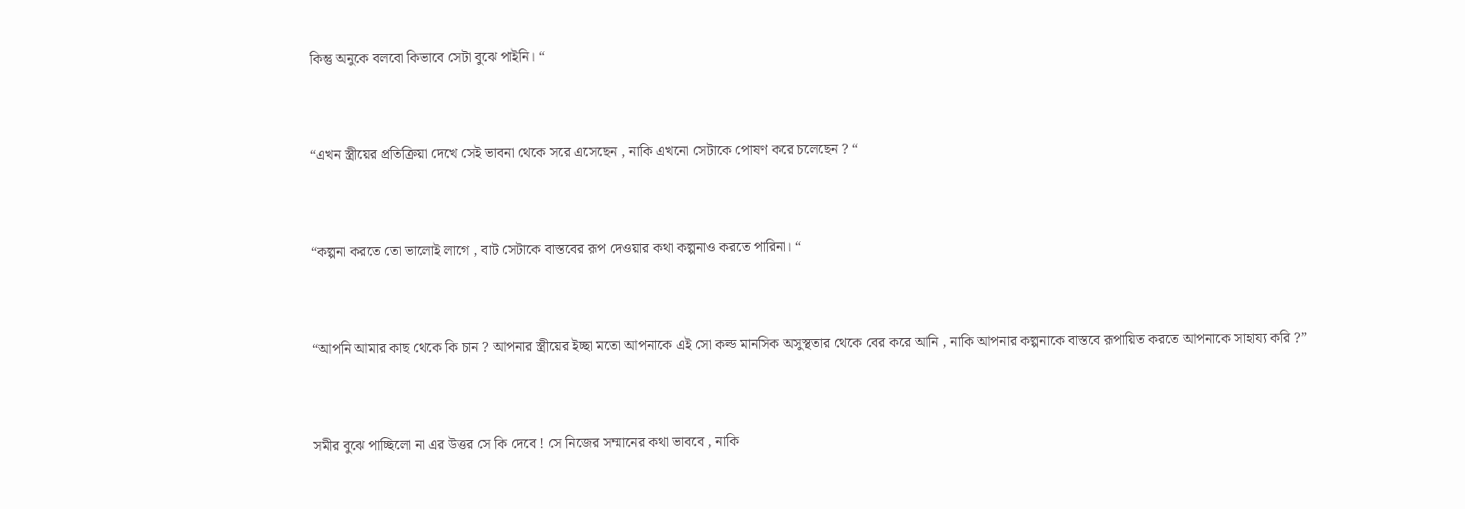কিন্তু অনুকে বলবো কিভাবে সেটা বুঝে পাইনি। “



“এখন স্ত্রীয়ের প্রতিক্রিয়া দেখে সেই ভাবনা থেকে সরে এসেছেন , নাকি এখনো সেটাকে পোষণ করে চলেছেন ? “



“কল্পনা করতে তো ভালোই লাগে , বাট সেটাকে বাস্তবের রূপ দেওয়ার কথা কল্পনাও করতে পারিনা। “



“আপনি আমার কাছ থেকে কি চান ? আপনার স্ত্রীয়ের ইচ্ছা মতো আপনাকে এই সো কল্ড মানসিক অসুস্থতার থেকে বের করে আনি , নাকি আপনার কল্পনাকে বাস্তবে রূপায়িত করতে আপনাকে সাহায্য করি ?”



সমীর বুঝে পাচ্ছিলো না এর উত্তর সে কি দেবে ! সে নিজের সম্মানের কথা ভাববে , নাকি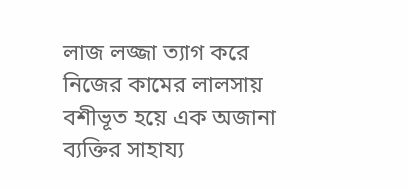লাজ লজ্জা ত্যাগ করে নিজের কামের লালসায় বশীভূত হয়ে এক অজানা ব্যক্তির সাহায্য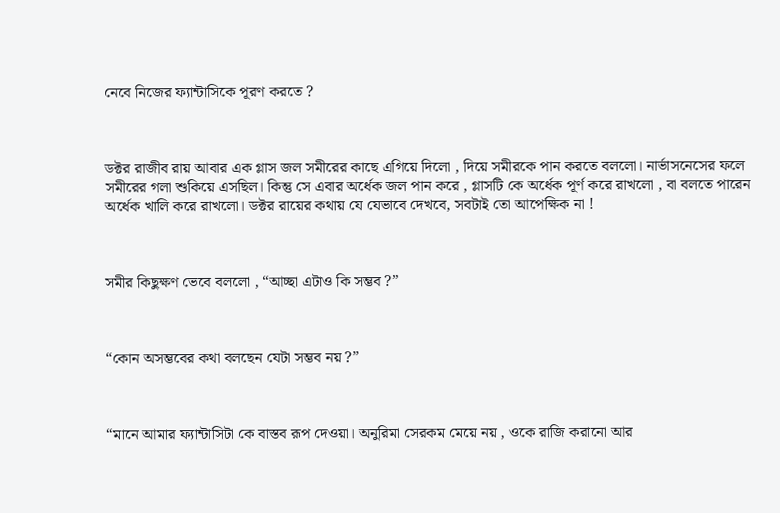নেবে নিজের ফ্যান্টাসিকে পূরণ করতে ?



ডক্টর রাজীব রায় আবার এক গ্লাস জল সমীরের কাছে এগিয়ে দিলো , দিয়ে সমীরকে পান করতে বললো। নার্ভাসনেসের ফলে সমীরের গলা শুকিয়ে এসছিল। কিন্তু সে এবার অর্ধেক জল পান করে , গ্লাসটি কে অর্ধেক পূর্ণ করে রাখলো , বা বলতে পারেন অর্ধেক খালি করে রাখলো। ডক্টর রায়ের কথায় যে যেভাবে দেখবে, সবটাই তো আপেক্ষিক না !



সমীর কিছুক্ষণ ভেবে বললো , “আচ্ছা এটাও কি সম্ভব ?”



“কোন অসম্ভবের কথা বলছেন যেটা সম্ভব নয় ?”



“মানে আমার ফ্যান্টাসিটা কে বাস্তব রূপ দেওয়া। অনুরিমা সেরকম মেয়ে নয় , ওকে রাজি করানো আর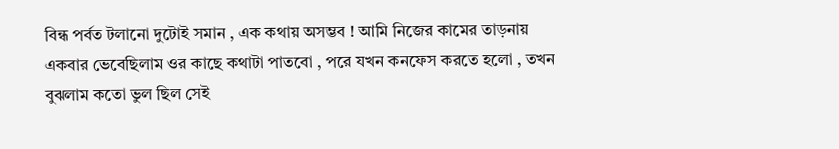বিন্ধ পর্বত টলানো দুটোই সমান , এক কথায় অসম্ভব ! আমি নিজের কামের তাড়নায় একবার ভেবেছিলাম ওর কাছে কথাটা পাতবো , পরে যখন কনফেস করতে হলো , তখন বুঝলাম কতো ভুল ছিল সেই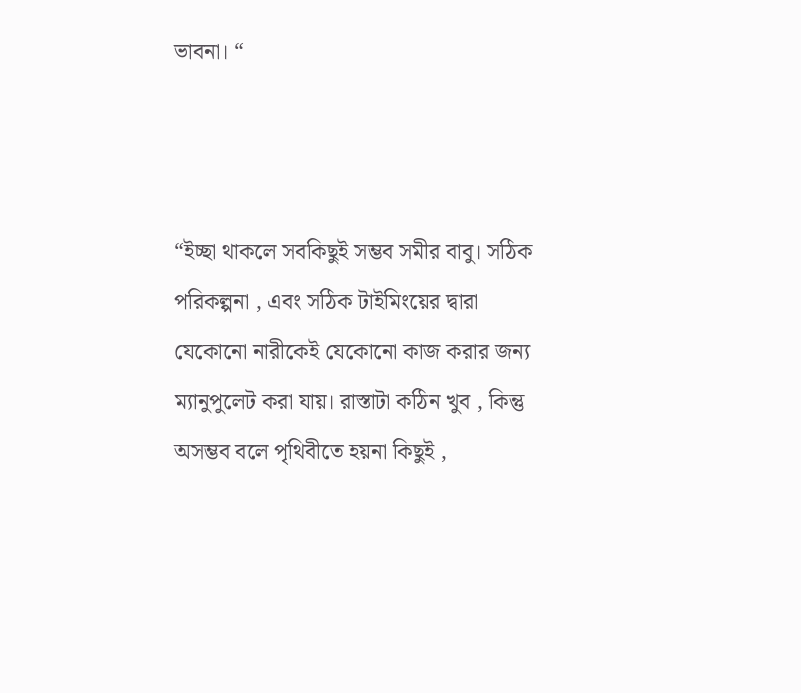ভাবনা। “



“ইচ্ছা থাকলে সবকিছুই সম্ভব সমীর বাবু। সঠিক পরিকল্পনা , এবং সঠিক টাইমিংয়ের দ্বারা যেকোনো নারীকেই যেকোনো কাজ করার জন্য ম্যানুপুলেট করা যায়। রাস্তাটা কঠিন খুব , কিন্তু অসম্ভব বলে পৃথিবীতে হয়না কিছুই ,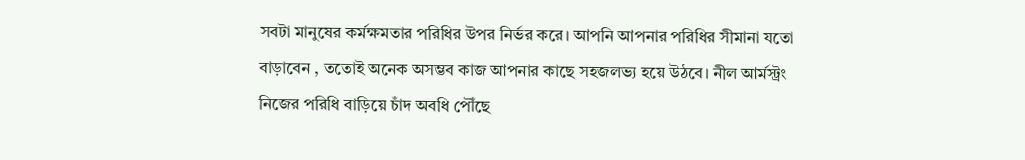সবটা মানুষের কর্মক্ষমতার পরিধির উপর নির্ভর করে। আপনি আপনার পরিধির সীমানা যতো বাড়াবেন , ততোই অনেক অসম্ভব কাজ আপনার কাছে সহজলভ্য হয়ে উঠবে। নীল আর্মস্ট্রং নিজের পরিধি বাড়িয়ে চাঁদ অবধি পৌঁছে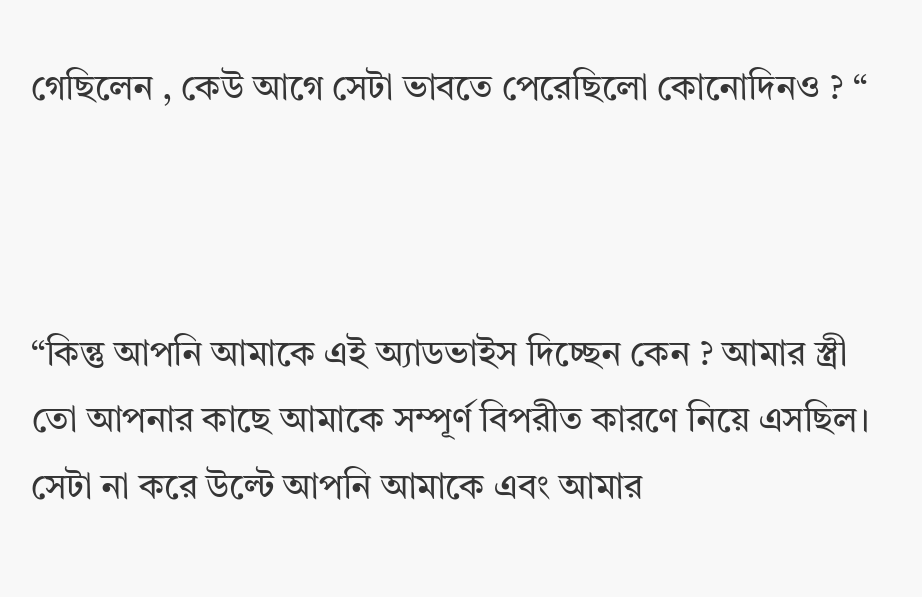গেছিলেন , কেউ আগে সেটা ভাবতে পেরেছিলো কোনোদিনও ? “



“কিন্তু আপনি আমাকে এই অ্যাডভাইস দিচ্ছেন কেন ? আমার স্ত্রী তো আপনার কাছে আমাকে সম্পূর্ণ বিপরীত কারণে নিয়ে এসছিল। সেটা না করে উল্টে আপনি আমাকে এবং আমার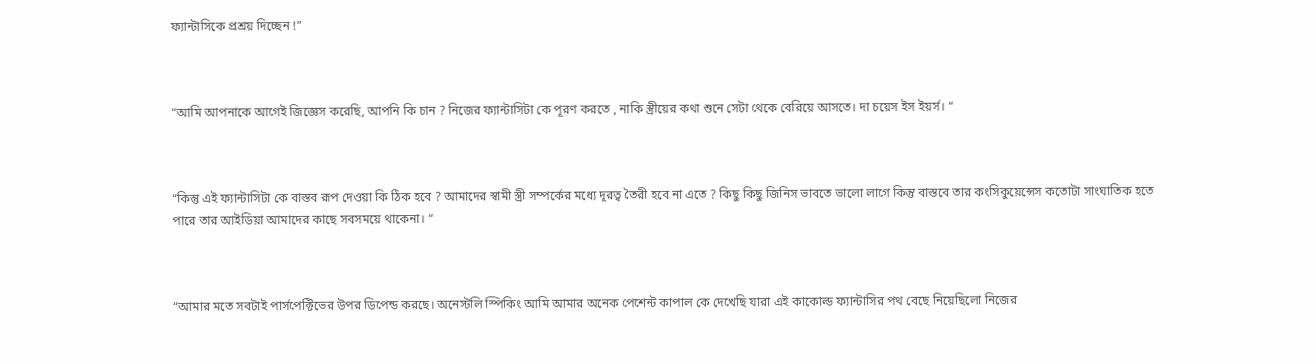ফ্যান্টাসিকে প্রশ্রয় দিচ্ছেন !”



“আমি আপনাকে আগেই জিজ্ঞেস করেছি, আপনি কি চান ? নিজের ফ্যান্টাসিটা কে পূরণ করতে , নাকি স্ত্রীয়ের কথা শুনে সেটা থেকে বেরিয়ে আসতে। দা চয়েস ইস ইয়র্স। “



“কিন্তু এই ফ্যান্টাসিটা কে বাস্তব রূপ দেওয়া কি ঠিক হবে ? আমাদের স্বামী স্ত্রী সম্পর্কের মধ্যে দূরত্ব তৈরী হবে না এতে ? কিছু কিছু জিনিস ভাবতে ভালো লাগে কিন্তু বাস্তবে তার কংসিকুয়েন্সেস কতোটা সাংঘাতিক হতে পারে তার আইডিয়া আমাদের কাছে সবসময়ে থাকেনা। “



“আমার মতে সবটাই পার্সপেক্টিভের উপর ডিপেন্ড করছে। অনেস্টলি স্পিকিং আমি আমার অনেক পেশেন্ট কাপাল কে দেখেছি যারা এই কাকোল্ড ফ্যান্টাসির পথ বেছে নিয়েছিলো নিজের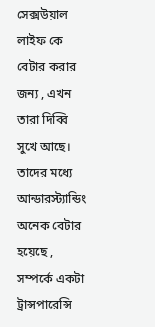সেক্সউয়াল লাইফ কে বেটার করার জন্য , এখন তারা দিব্বি সুখে আছে। তাদের মধ্যে আন্ডারস্ট্যান্ডিং অনেক বেটার হয়েছে , সম্পর্কে একটা ট্রান্সপারেন্সি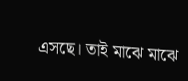এসছে। তাই মাঝে মাঝে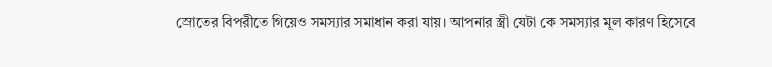স্রোতের বিপরীতে গিয়েও সমস্যার সমাধান করা যায়। আপনার স্ত্রী যেটা কে সমস্যার মূল কারণ হিসেবে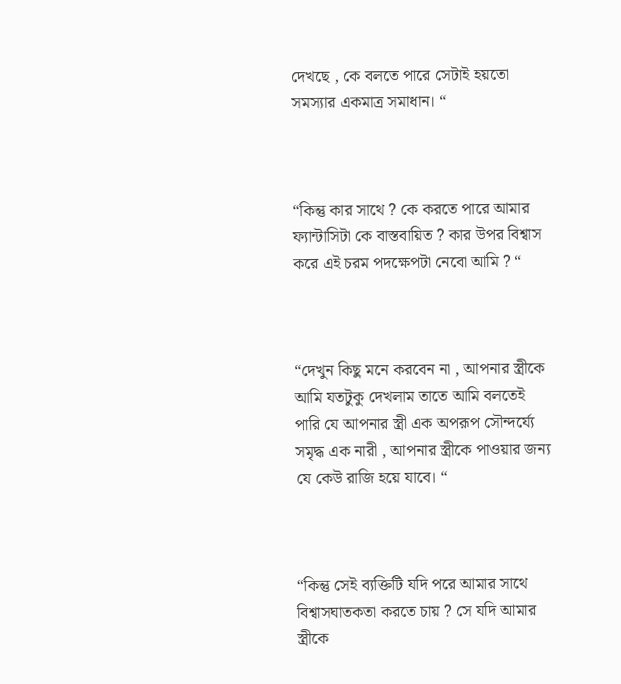দেখছে , কে বলতে পারে সেটাই হয়তো সমস্যার একমাত্র সমাধান। “



“কিন্তু কার সাথে ? কে করতে পারে আমার ফ্যান্টাসিটা কে বাস্তবায়িত ? কার উপর বিশ্বাস করে এই চরম পদক্ষেপটা নেবো আমি ? “



“দেখুন কিছু মনে করবেন না , আপনার স্ত্রীকে আমি যতটুকু দেখলাম তাতে আমি বলতেই পারি যে আপনার স্ত্রী এক অপরূপ সৌন্দর্য্যে সমৃদ্ধ এক নারী , আপনার স্ত্রীকে পাওয়ার জন্য যে কেউ রাজি হয়ে যাবে। “



“কিন্তু সেই ব্যক্তিটি যদি পরে আমার সাথে বিশ্বাসঘাতকতা করতে চায় ? সে যদি আমার স্ত্রীকে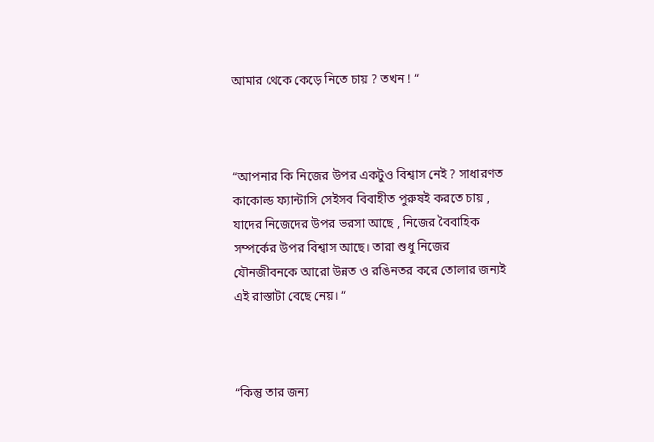আমার থেকে কেড়ে নিতে চায় ? তখন ! “



“আপনার কি নিজের উপর একটুও বিশ্বাস নেই ? সাধারণত কাকোল্ড ফ্যান্টাসি সেইসব বিবাহীত পুরুষই করতে চায় , যাদের নিজেদের উপর ভরসা আছে , নিজের বৈবাহিক সম্পর্কের উপর বিশ্বাস আছে। তারা শুধু নিজের যৌনজীবনকে আরো উন্নত ও রঙিনতর করে তোলার জন্যই এই রাস্তাটা বেছে নেয়। “



“কিন্তু তার জন্য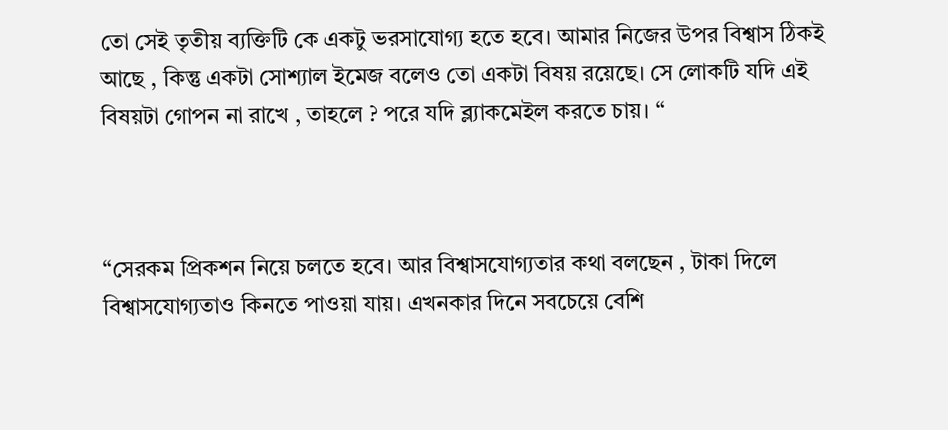তো সেই তৃতীয় ব্যক্তিটি কে একটু ভরসাযোগ্য হতে হবে। আমার নিজের উপর বিশ্বাস ঠিকই আছে , কিন্তু একটা সোশ্যাল ইমেজ বলেও তো একটা বিষয় রয়েছে। সে লোকটি যদি এই বিষয়টা গোপন না রাখে , তাহলে ? পরে যদি ব্ল্যাকমেইল করতে চায়। “



“সেরকম প্রিকশন নিয়ে চলতে হবে। আর বিশ্বাসযোগ্যতার কথা বলছেন , টাকা দিলে বিশ্বাসযোগ্যতাও কিনতে পাওয়া যায়। এখনকার দিনে সবচেয়ে বেশি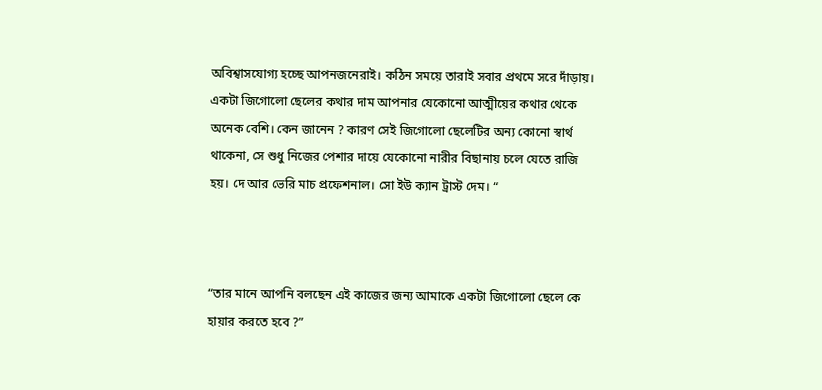অবিশ্বাসযোগ্য হচ্ছে আপনজনেরাই। কঠিন সময়ে তারাই সবার প্রথমে সরে দাঁড়ায়। একটা জিগোলো ছেলের কথার দাম আপনার যেকোনো আত্মীয়ের কথার থেকে অনেক বেশি। কেন জানেন ? কারণ সেই জিগোলো ছেলেটির অন্য কোনো স্বার্থ থাকেনা, সে শুধু নিজের পেশার দায়ে যেকোনো নারীর বিছানায় চলে যেতে রাজি হয়। দে আর ভেরি মাচ প্রফেশনাল। সো ইউ ক্যান ট্রাস্ট দেম। “



“তার মানে আপনি বলছেন এই কাজের জন্য আমাকে একটা জিগোলো ছেলে কে হায়ার করতে হবে ?”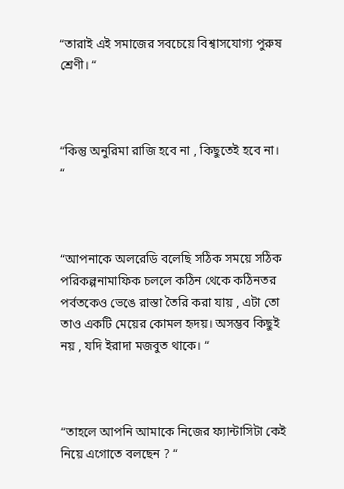“তারাই এই সমাজের সবচেয়ে বিশ্বাসযোগ্য পুরুষ শ্রেণী। “



“কিন্তু অনুরিমা রাজি হবে না , কিছুতেই হবে না। “



“আপনাকে অলরেডি বলেছি সঠিক সময়ে সঠিক পরিকল্পনামাফিক চললে কঠিন থেকে কঠিনতর পর্বতকেও ভেঙে রাস্তা তৈরি করা যায় , এটা তো তাও একটি মেয়ের কোমল হৃদয়। অসম্ভব কিছুই নয় , যদি ইরাদা মজবুত থাকে। “



“তাহলে আপনি আমাকে নিজের ফ্যান্টাসিটা কেই নিয়ে এগোতে বলছেন ? “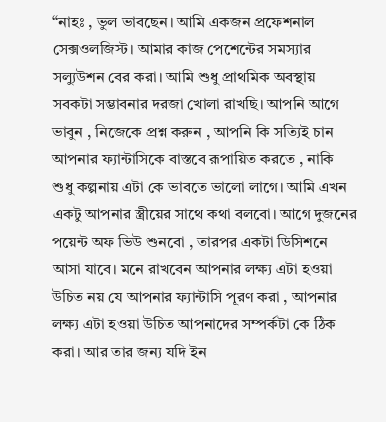“নাহঃ , ভুল ভাবছেন। আমি একজন প্রফেশনাল সেক্সওলজিস্ট। আমার কাজ পেশেন্টের সমস্যার সল্যুউশন বের করা। আমি শুধু প্রাথমিক অবস্থায় সবকটা সম্ভাবনার দরজা খোলা রাখছি। আপনি আগে ভাবুন , নিজেকে প্রশ্ন করুন , আপনি কি সত্যিই চান আপনার ফ্যান্টাসিকে বাস্তবে রূপায়িত করতে , নাকি শুধু কল্পনায় এটা কে ভাবতে ভালো লাগে। আমি এখন একটু আপনার স্ত্রীয়ের সাথে কথা বলবো। আগে দুজনের পয়েন্ট অফ ভিউ শুনবো , তারপর একটা ডিসিশনে আসা যাবে। মনে রাখবেন আপনার লক্ষ্য এটা হওয়া উচিত নয় যে আপনার ফ্যান্টাসি পূরণ করা , আপনার লক্ষ্য এটা হওয়া উচিত আপনাদের সম্পর্কটা কে ঠিক করা। আর তার জন্য যদি ইন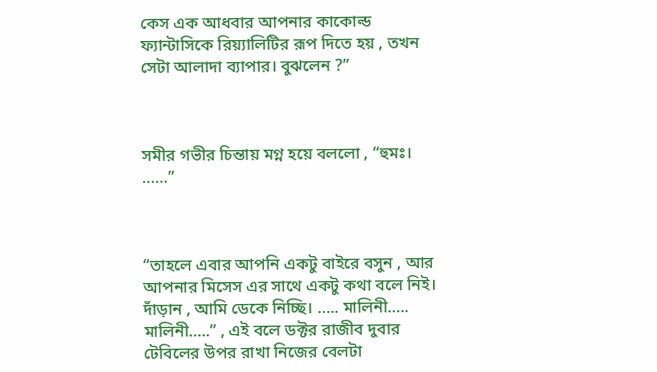কেস এক আধবার আপনার কাকোল্ড ফ্যান্টাসিকে রিয়্যালিটির রূপ দিতে হয় , তখন সেটা আলাদা ব্যাপার। বুঝলেন ?”



সমীর গভীর চিন্তায় মগ্ন হয়ে বললো , “হুমঃ। ……”



“তাহলে এবার আপনি একটু বাইরে বসুন , আর আপনার মিসেস এর সাথে একটু কথা বলে নিই। দাঁড়ান , আমি ডেকে নিচ্ছি। ….. মালিনী….. মালিনী…..” , এই বলে ডক্টর রাজীব দুবার টেবিলের উপর রাখা নিজের বেলটা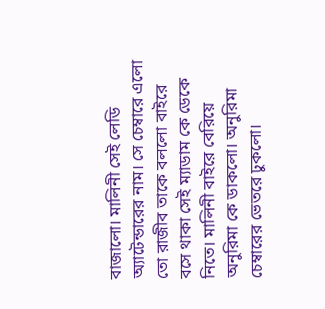বাজালো। মালিনী সেই লেডি অ্যাটেন্ডারের নাম। সে চেম্বারে এলো তো রাজীব তাকে বললো বাইরে বসে থাকা সেই ম্যাডাম কে ডেকে নিতে। মালিনী বাইরে বেরিয়ে অনুরিমা কে ডাকলো। অনুরিমা চেম্বারের ভেতরে ঢুকলো।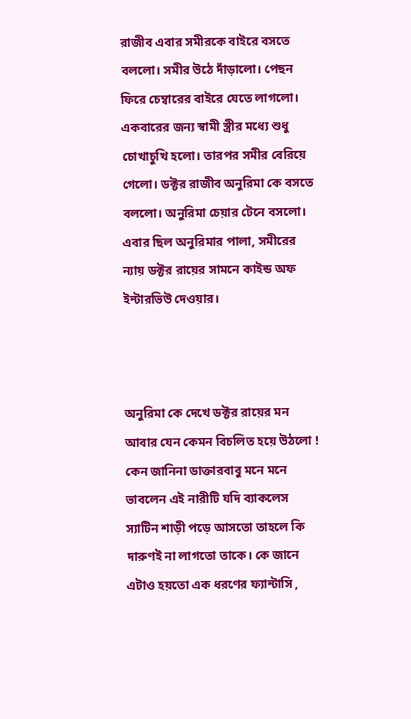রাজীব এবার সমীরকে বাইরে বসতে বললো। সমীর উঠে দাঁড়ালো। পেছন ফিরে চেম্বারের বাইরে যেতে লাগলো। একবারের জন্য স্বামী স্ত্রীর মধ্যে শুধু চোখাচুখি হলো। তারপর সমীর বেরিয়ে গেলো। ডক্টর রাজীব অনুরিমা কে বসতে বললো। অনুরিমা চেয়ার টেনে বসলো। এবার ছিল অনুরিমার পালা, সমীরের ন্যায় ডক্টর রায়ের সামনে কাইন্ড অফ ইন্টারভিউ দেওয়ার।



অনুরিমা কে দেখে ডক্টর রায়ের মন আবার যেন কেমন বিচলিত হয়ে উঠলো ! কেন জানিনা ডাক্তারবাবু মনে মনে ভাবলেন এই নারীটি যদি ব্যাকলেস স্যাটিন শাড়ী পড়ে আসতো তাহলে কি দারুণই না লাগতো তাকে। কে জানে এটাও হয়তো এক ধরণের ফ্যান্টাসি ,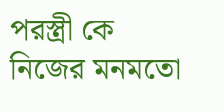পরস্ত্রী কে নিজের মনমতো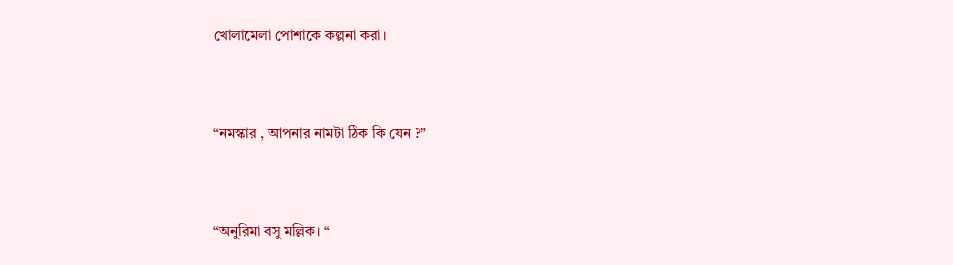খোলামেলা পোশাকে কল্পনা করা।



“নমস্কার , আপনার নামটা ঠিক কি যেন ?”



“অনুরিমা বসু মল্লিক। “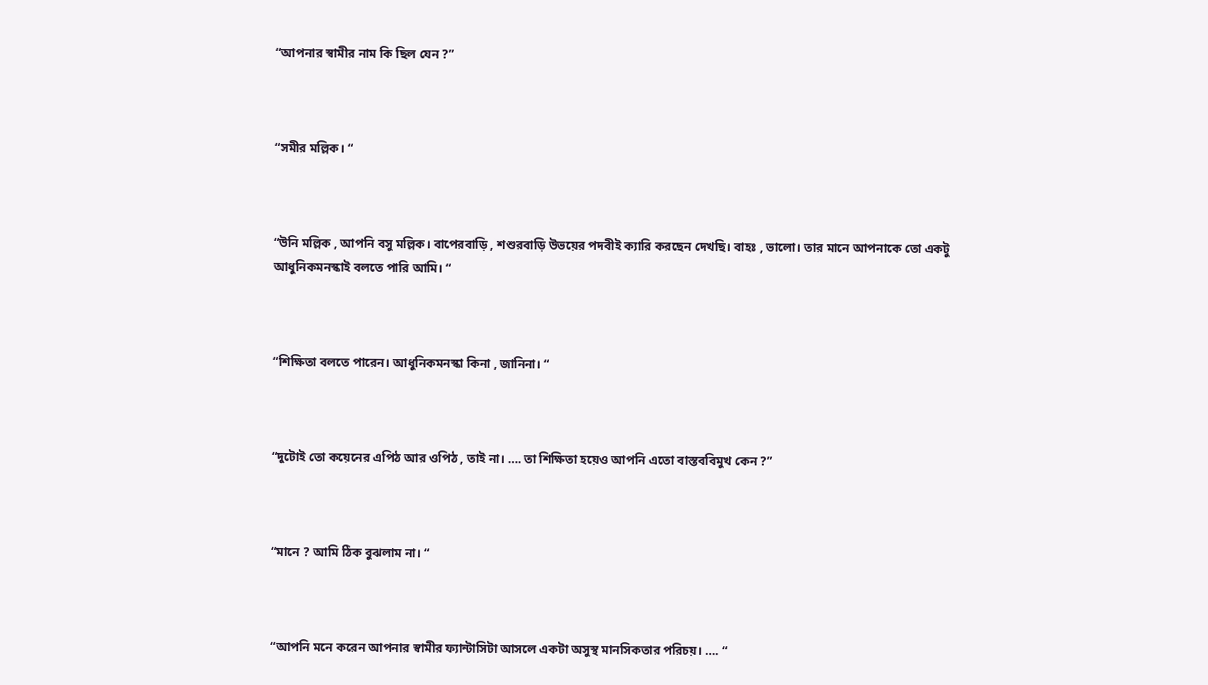“আপনার স্বামীর নাম কি ছিল যেন ?”



“সমীর মল্লিক। “



“উনি মল্লিক , আপনি বসু মল্লিক। বাপেরবাড়ি , শশুরবাড়ি উভয়ের পদবীই ক্যারি করছেন দেখছি। বাহঃ , ভালো। তার মানে আপনাকে তো একটু আধুনিকমনস্কাই বলতে পারি আমি। “



“শিক্ষিতা বলতে পারেন। আধুনিকমনস্কা কিনা , জানিনা। “



“দুটোই তো কয়েনের এপিঠ আর ওপিঠ , তাই না। …. তা শিক্ষিতা হয়েও আপনি এতো বাস্তববিমুখ কেন ?”



“মানে ? আমি ঠিক বুঝলাম না। “



“আপনি মনে করেন আপনার স্বামীর ফ্যান্টাসিটা আসলে একটা অসুস্থ মানসিকতার পরিচয়। …. “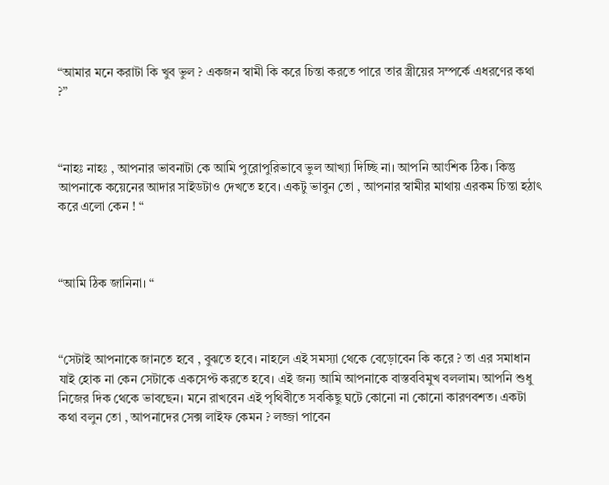“আমার মনে করাটা কি খুব ভুল ? একজন স্বামী কি করে চিন্তা করতে পারে তার স্ত্রীয়ের সম্পর্কে এধরণের কথা ?”



“নাহঃ নাহঃ , আপনার ভাবনাটা কে আমি পুরোপুরিভাবে ভুল আখ্যা দিচ্ছি না। আপনি আংশিক ঠিক। কিন্তু আপনাকে কয়েনের আদার সাইডটাও দেখতে হবে। একটু ভাবুন তো , আপনার স্বামীর মাথায় এরকম চিন্তা হঠাৎ করে এলো কেন ! “



“আমি ঠিক জানিনা। “



“সেটাই আপনাকে জানতে হবে , বুঝতে হবে। নাহলে এই সমস্যা থেকে বেড়োবেন কি করে ? তা এর সমাধান যাই হোক না কেন সেটাকে একসেপ্ট করতে হবে। এই জন্য আমি আপনাকে বাস্তববিমুখ বললাম। আপনি শুধু নিজের দিক থেকে ভাবছেন। মনে রাখবেন এই পৃথিবীতে সবকিছু ঘটে কোনো না কোনো কারণবশত। একটা কথা বলুন তো , আপনাদের সেক্স লাইফ কেমন ? লজ্জা পাবেন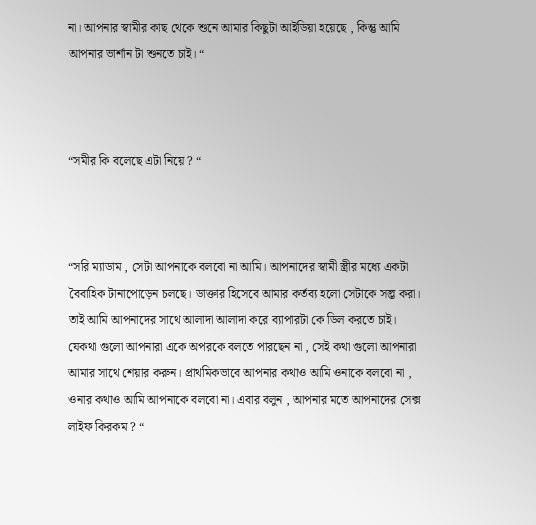না। আপনার স্বামীর কাছ থেকে শুনে আমার কিছুটা আইডিয়া হয়েছে , কিন্তু আমি আপনার ভার্শান টা শুনতে চাই। “



“সমীর কি বলেছে এটা নিয়ে ? “



“সরি ম্যাডাম , সেটা আপনাকে বলবো না আমি। আপনাদের স্বামী স্ত্রীর মধ্যে একটা বৈবাহিক টানাপোড়েন চলছে। ডাক্তার হিসেবে আমার কর্তব্য হলো সেটাকে সল্ভ করা। তাই আমি আপনাদের সাথে আলাদা আলাদা করে ব্যাপারটা কে ডিল করতে চাই। যেকথা গুলো আপনারা একে অপরকে বলতে পারছেন না , সেই কথা গুলো আপনারা আমার সাথে শেয়ার করুন। প্রাথমিকভাবে আপনার কথাও আমি ওনাকে বলবো না , ওনার কথাও আমি আপনাকে বলবো না। এবার বলুন , আপনার মতে আপনাদের সেক্স লাইফ কিরকম ? “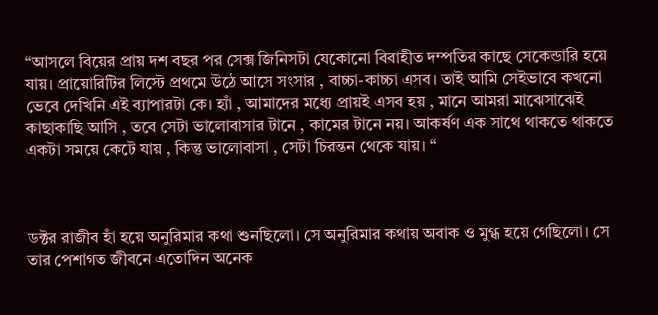“আসলে বিয়ের প্রায় দশ বছর পর সেক্স জিনিসটা যেকোনো বিবাহীত দম্পতির কাছে সেকেন্ডারি হয়ে যায়। প্রায়োরিটির লিস্টে প্রথমে উঠে আসে সংসার , বাচ্চা-কাচ্চা এসব। তাই আমি সেইভাবে কখনো ভেবে দেখিনি এই ব্যাপারটা কে। হ্যাঁ , আমাদের মধ্যে প্রায়ই এসব হয় , মানে আমরা মাঝেসাঝেই কাছাকাছি আসি , তবে সেটা ভালোবাসার টানে , কামের টানে নয়। আকর্ষণ এক সাথে থাকতে থাকতে একটা সময়ে কেটে যায় , কিন্তু ভালোবাসা , সেটা চিরন্তন থেকে যায়। “



ডক্টর রাজীব হাঁ হয়ে অনুরিমার কথা শুনছিলো। সে অনুরিমার কথায় অবাক ও মুগ্ধ হয়ে গেছিলো। সে তার পেশাগত জীবনে এতোদিন অনেক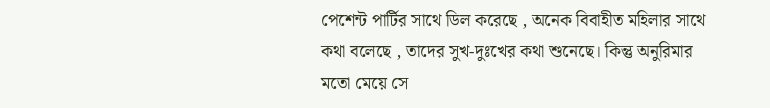পেশেন্ট পার্টির সাথে ডিল করেছে , অনেক বিবাহীত মহিলার সাথে কথা বলেছে , তাদের সুখ-দুঃখের কথা শুনেছে। কিন্তু অনুরিমার মতো মেয়ে সে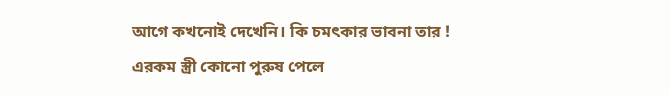আগে কখনোই দেখেনি। কি চমৎকার ভাবনা তার ! এরকম স্ত্রী কোনো পুরুষ পেলে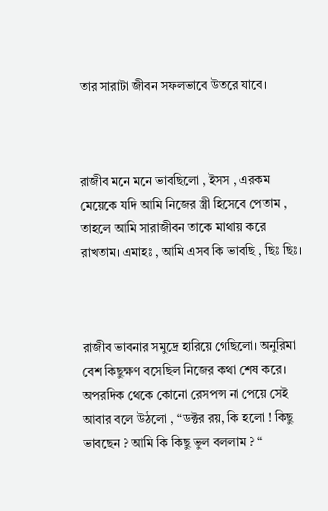তার সারাটা জীবন সফলভাবে উতরে যাবে।



রাজীব মনে মনে ভাবছিলো , ইসস , এরকম মেয়েকে যদি আমি নিজের স্ত্রী হিসেবে পেতাম , তাহলে আমি সারাজীবন তাকে মাথায় করে রাখতাম। এমাহঃ , আমি এসব কি ভাবছি , ছিঃ ছিঃ।



রাজীব ভাবনার সমুদ্রে হারিয়ে গেছিলো। অনুরিমা বেশ কিছুক্ষণ বসেছিল নিজের কথা শেষ করে। অপরদিক থেকে কোনো রেসপন্স না পেয়ে সেই আবার বলে উঠলো , “ডক্টর রয়, কি হলো ! কিছু ভাবছেন ? আমি কি কিছু ভুল বললাম ? “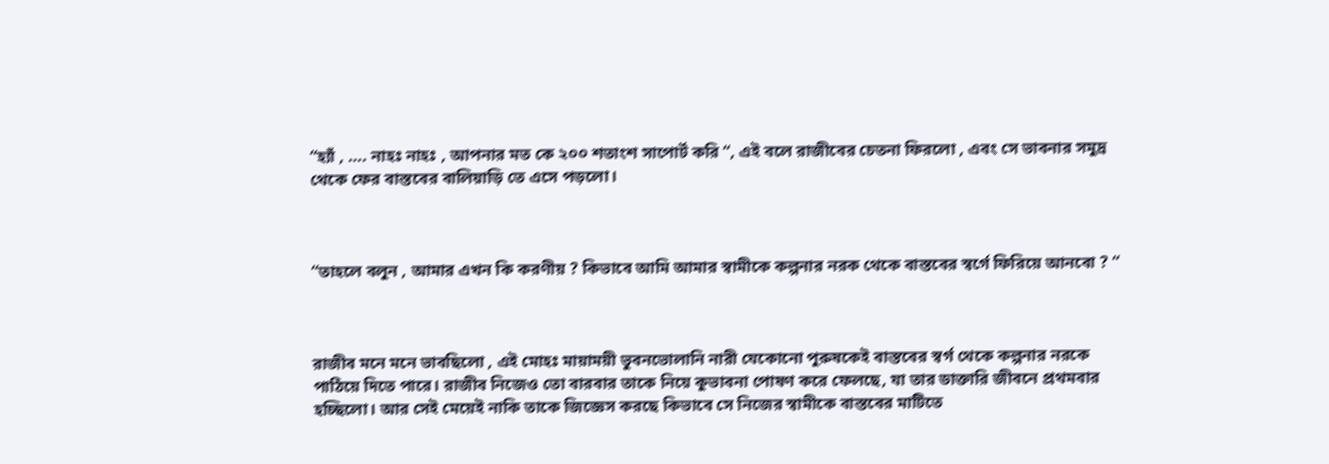“হ্যাঁ , …. নাহঃ নাহঃ , আপনার মত কে ২০০ শতাংশ সাপোর্ট করি “, এই বলে রাজীবের চেতনা ফিরলো , এবং সে ভাবনার সমুদ্র থেকে ফের বাস্তবের বালিয়াড়ি তে এসে পড়লো।



“তাহলে বলুন , আমার এখন কি করণীয় ? কিভাবে আমি আমার স্বামীকে কল্পনার নরক থেকে বাস্তবের স্বর্গে ফিরিয়ে আনবো ? “



রাজীব মনে মনে ভাবছিলো , এই মোহঃ মায়াময়ী ভুবনভোলানি নারী যেকোনো পুরুষকেই বাস্তবের স্বর্গ থেকে কল্পনার নরকে পাঠিয়ে দিতে পারে। রাজীব নিজেও তো বারবার তাকে নিয়ে কুভাবনা পোষণ করে ফেলছে, যা তার ডাক্তারি জীবনে প্রথমবার হচ্ছিলো। আর সেই মেয়েই নাকি তাকে জিজ্ঞেস করছে কিভাবে সে নিজের স্বামীকে বাস্তবের মাটিতে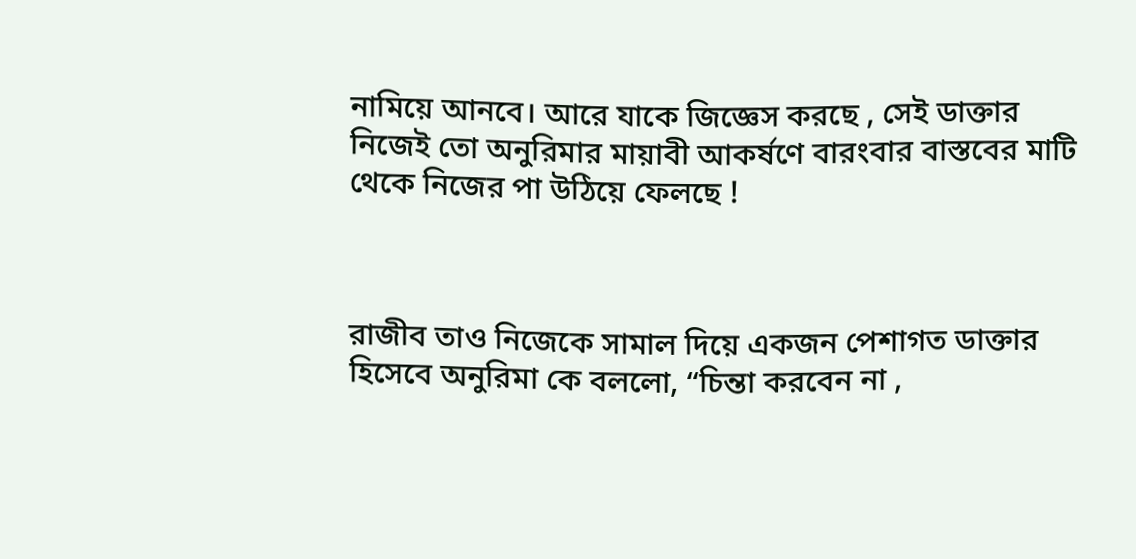নামিয়ে আনবে। আরে যাকে জিজ্ঞেস করছে , সেই ডাক্তার নিজেই তো অনুরিমার মায়াবী আকর্ষণে বারংবার বাস্তবের মাটি থেকে নিজের পা উঠিয়ে ফেলছে !



রাজীব তাও নিজেকে সামাল দিয়ে একজন পেশাগত ডাক্তার হিসেবে অনুরিমা কে বললো, “চিন্তা করবেন না ,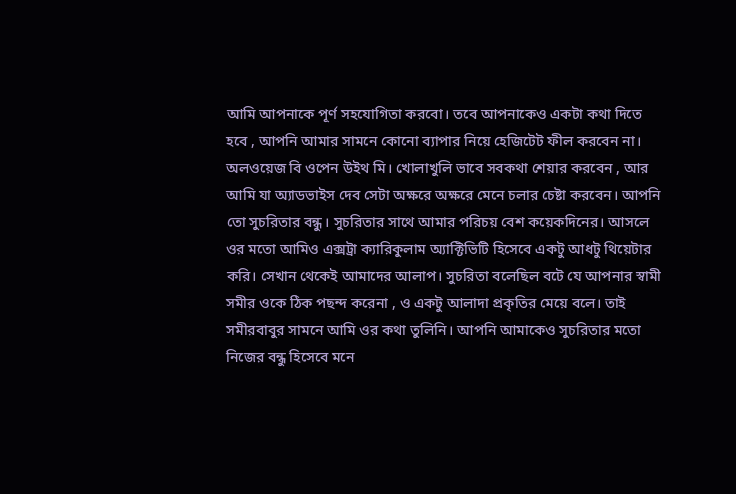আমি আপনাকে পূর্ণ সহযোগিতা করবো। তবে আপনাকেও একটা কথা দিতে হবে , আপনি আমার সামনে কোনো ব্যাপার নিয়ে হেজিটেট ফীল করবেন না। অলওয়েজ বি ওপেন উইথ মি। খোলাখুলি ভাবে সবকথা শেয়ার করবেন , আর আমি যা অ্যাডভাইস দেব সেটা অক্ষরে অক্ষরে মেনে চলার চেষ্টা করবেন। আপনি তো সুচরিতার বন্ধু। সুচরিতার সাথে আমার পরিচয় বেশ কয়েকদিনের। আসলে ওর মতো আমিও এক্সট্রা ক্যারিকুলাম অ্যাক্টিভিটি হিসেবে একটু আধটু থিয়েটার করি। সেখান থেকেই আমাদের আলাপ। সুচরিতা বলেছিল বটে যে আপনার স্বামী সমীর ওকে ঠিক পছন্দ করেনা , ও একটু আলাদা প্রকৃতির মেয়ে বলে। তাই সমীরবাবুর সামনে আমি ওর কথা তুলিনি। আপনি আমাকেও সুচরিতার মতো নিজের বন্ধু হিসেবে মনে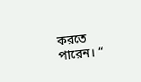করতে পারেন। “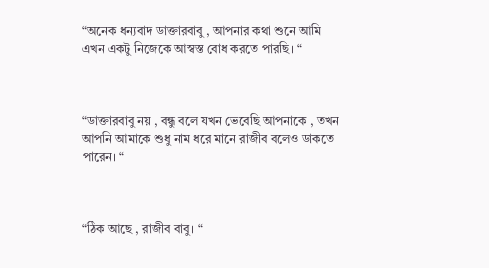“অনেক ধন্যবাদ ডাক্তারবাবু , আপনার কথা শুনে আমি এখন একটু নিজেকে আস্বস্ত বোধ করতে পারছি। “



“ডাক্তারবাবু নয় , বন্ধু বলে যখন ভেবেছি আপনাকে , তখন আপনি আমাকে শুধু নাম ধরে মানে রাজীব বলেও ডাকতে পারেন। “



“ঠিক আছে , রাজীব বাবু। “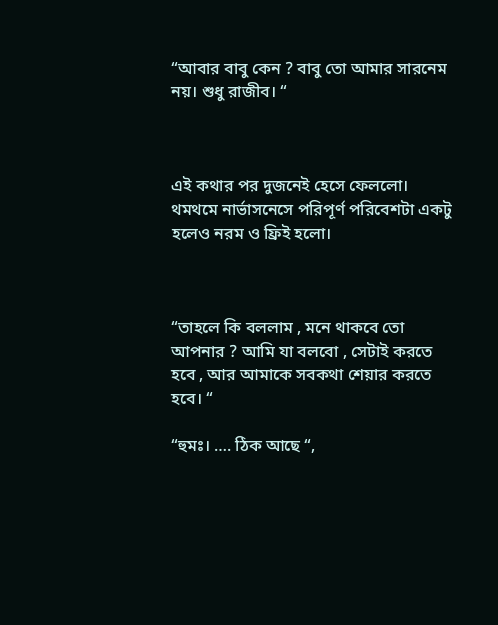“আবার বাবু কেন ? বাবু তো আমার সারনেম নয়। শুধু রাজীব। “



এই কথার পর দুজনেই হেসে ফেললো। থমথমে নার্ভাসনেসে পরিপূর্ণ পরিবেশটা একটু হলেও নরম ও ফ্রিই হলো।



“তাহলে কি বললাম , মনে থাকবে তো আপনার ? আমি যা বলবো , সেটাই করতে হবে , আর আমাকে সবকথা শেয়ার করতে হবে। “

“হুমঃ। …. ঠিক আছে “,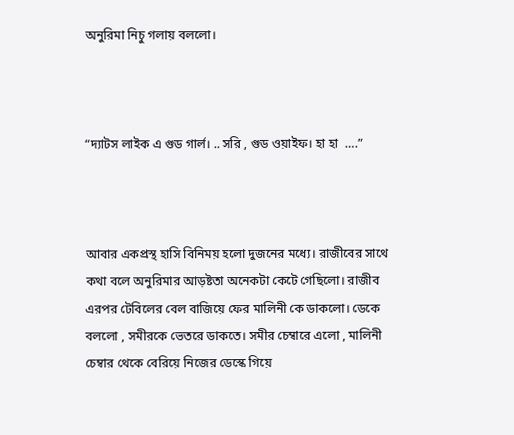অনুরিমা নিচু গলায় বললো।



“দ্যাটস লাইক এ গুড গার্ল। .. সরি , গুড ওয়াইফ। হা হা  ….”



আবার একপ্রস্থ হাসি বিনিময় হলো দুজনের মধ্যে। রাজীবের সাথে কথা বলে অনুরিমার আড়ষ্টতা অনেকটা কেটে গেছিলো। রাজীব এরপর টেবিলের বেল বাজিয়ে ফের মালিনী কে ডাকলো। ডেকে বললো , সমীরকে ভেতরে ডাকতে। সমীর চেম্বারে এলো , মালিনী চেম্বার থেকে বেরিয়ে নিজের ডেস্কে গিয়ে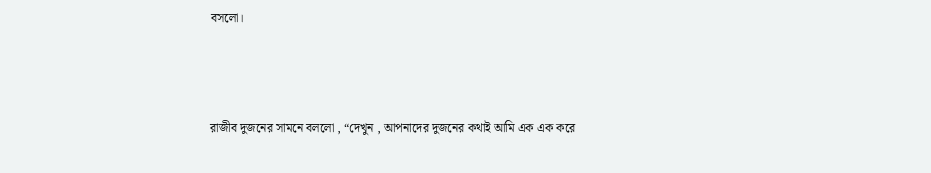বসলো।



রাজীব দুজনের সামনে বললো , “দেখুন , আপনাদের দুজনের কথাই আমি এক এক করে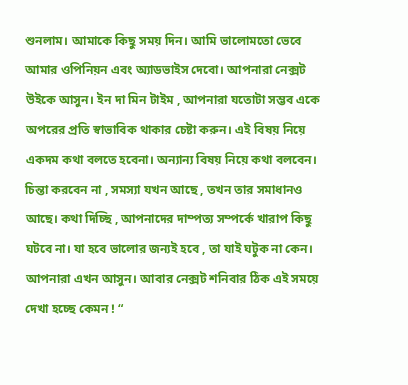শুনলাম। আমাকে কিছু সময় দিন। আমি ভালোমতো ভেবে আমার ওপিনিয়ন এবং অ্যাডভাইস দেবো। আপনারা নেক্সট উইকে আসুন। ইন দা মিন টাইম , আপনারা যতোটা সম্ভব একে অপরের প্রতি স্বাভাবিক থাকার চেষ্টা করুন। এই বিষয় নিয়ে একদম কথা বলতে হবেনা। অন্যান্য বিষয় নিয়ে কথা বলবেন। চিন্তা করবেন না , সমস্যা যখন আছে , তখন তার সমাধানও আছে। কথা দিচ্ছি , আপনাদের দাম্পত্য সম্পর্কে খারাপ কিছু ঘটবে না। যা হবে ভালোর জন্যই হবে , তা যাই ঘটুক না কেন। আপনারা এখন আসুন। আবার নেক্সট শনিবার ঠিক এই সময়ে দেখা হচ্ছে কেমন ! “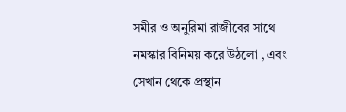সমীর ও অনুরিমা রাজীবের সাথে নমস্কার বিনিময় করে উঠলো , এবং সেখান থেকে প্রস্থান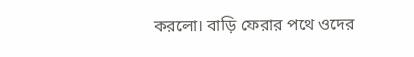করলো। বাড়ি ফেরার পথে ওদের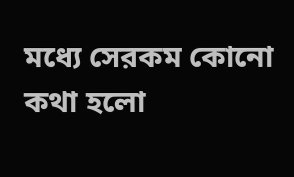মধ্যে সেরকম কোনো কথা হলো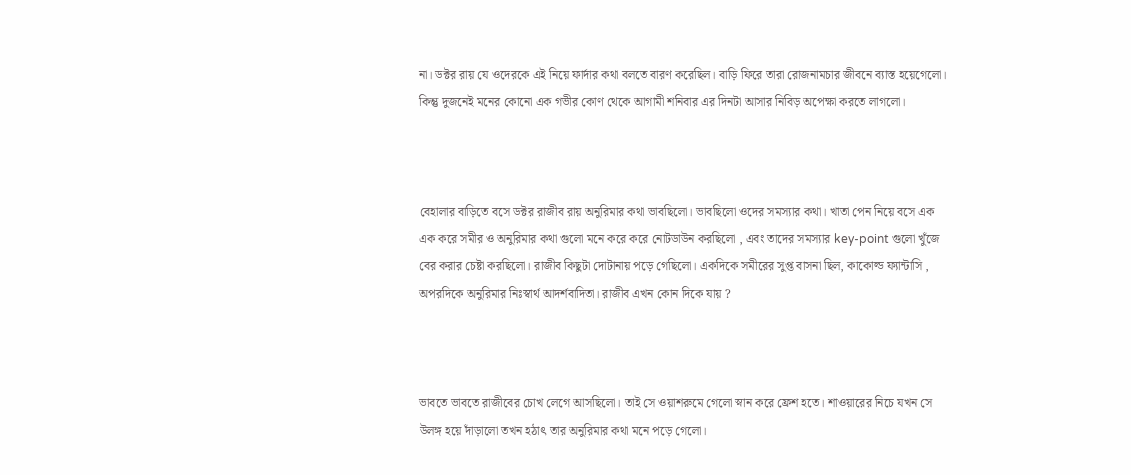না। ডক্টর রায় যে ওদেরকে এই নিয়ে ফার্দার কথা বলতে বারণ করেছিল। বাড়ি ফিরে তারা রোজনামচার জীবনে ব্যাস্ত হয়েগেলো। কিন্তু দুজনেই মনের কোনো এক গভীর কোণ থেকে আগামী শনিবার এর দিনটা আসার নিবিড় অপেক্ষা করতে লাগলো।



বেহালার বাড়িতে বসে ডক্টর রাজীব রায় অনুরিমার কথা ভাবছিলো। ভাবছিলো ওদের সমস্যার কথা। খাতা পেন নিয়ে বসে এক এক করে সমীর ও অনুরিমার কথা গুলো মনে করে করে নোটডাউন করছিলো , এবং তাদের সমস্যার key-point গুলো খুঁজে বের করার চেষ্টা করছিলো। রাজীব কিছুটা দোটানায় পড়ে গেছিলো। একদিকে সমীরের সুপ্ত বাসনা ছিল, কাকোল্ড ফ্যান্টাসি , অপরদিকে অনুরিমার নিঃস্বার্থ আদর্শবাদিতা। রাজীব এখন কোন দিকে যায় ?



ভাবতে ভাবতে রাজীবের চোখ লেগে আসছিলো। তাই সে ওয়াশরুমে গেলো স্নান করে ফ্রেশ হতে। শাওয়ারের নিচে যখন সে উলঙ্গ হয়ে দাঁড়ালো তখন হঠাৎ তার অনুরিমার কথা মনে পড়ে গেলো।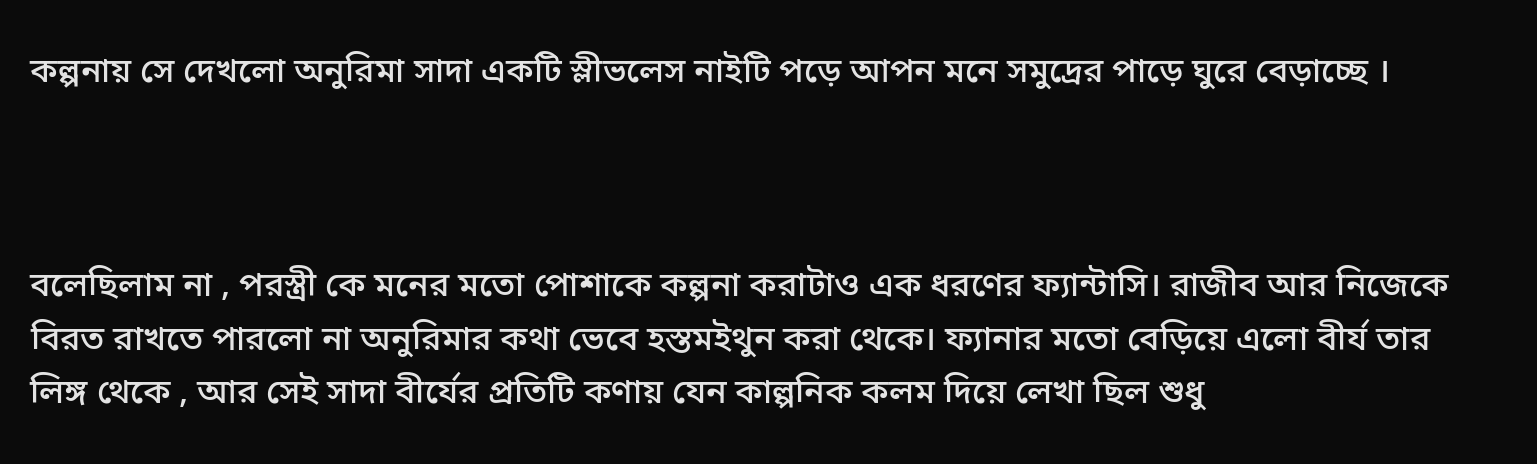কল্পনায় সে দেখলো অনুরিমা সাদা একটি স্লীভলেস নাইটি পড়ে আপন মনে সমুদ্রের পাড়ে ঘুরে বেড়াচ্ছে ।



বলেছিলাম না , পরস্ত্রী কে মনের মতো পোশাকে কল্পনা করাটাও এক ধরণের ফ্যান্টাসি। রাজীব আর নিজেকে বিরত রাখতে পারলো না অনুরিমার কথা ভেবে হস্তমইথুন করা থেকে। ফ্যানার মতো বেড়িয়ে এলো বীর্য তার লিঙ্গ থেকে , আর সেই সাদা বীর্যের প্রতিটি কণায় যেন কাল্পনিক কলম দিয়ে লেখা ছিল শুধু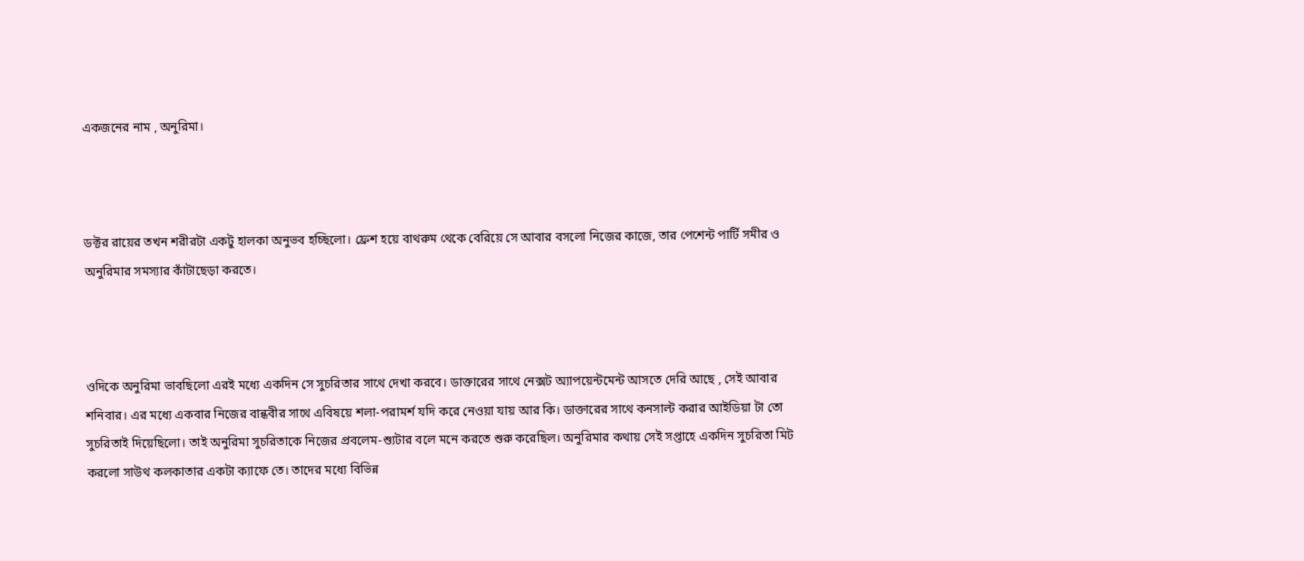একজনের নাম , অনুরিমা।



ডক্টর রায়ের তখন শরীরটা একটু হালকা অনুভব হচ্ছিলো। ফ্রেশ হয়ে বাথরুম থেকে বেরিয়ে সে আবার বসলো নিজের কাজে, তার পেশেন্ট পার্টি সমীর ও অনুরিমার সমস্যার কাঁটাছেড়া করতে।



ওদিকে অনুরিমা ভাবছিলো এরই মধ্যে একদিন সে সুচরিতার সাথে দেখা করবে। ডাক্তারের সাথে নেক্সট অ্যাপয়েন্টমেন্ট আসতে দেরি আছে , সেই আবার শনিবার। এর মধ্যে একবার নিজের বান্ধবীর সাথে এবিষয়ে শলা-পরামর্শ যদি করে নেওয়া যায় আর কি। ডাক্তারের সাথে কনসাল্ট করার আইডিয়া টা তো সুচরিতাই দিয়েছিলো। তাই অনুরিমা সুচরিতাকে নিজের প্রবলেম-শ্যুটার বলে মনে করতে শুরু করেছিল। অনুরিমার কথায় সেই সপ্তাহে একদিন সুচরিতা মিট করলো সাউথ কলকাতার একটা ক্যাফে তে। তাদের মধ্যে বিভিন্ন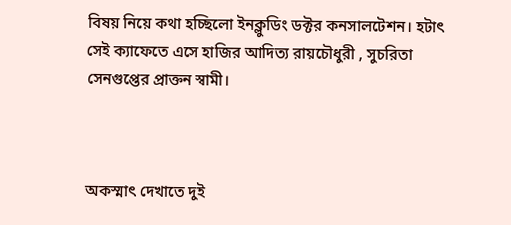বিষয় নিয়ে কথা হচ্ছিলো ইনক্লুডিং ডক্টর কনসালটেশন। হটাৎ সেই ক্যাফেতে এসে হাজির আদিত্য রায়চৌধুরী , সুচরিতা সেনগুপ্তের প্রাক্তন স্বামী।



অকস্মাৎ দেখাতে দুই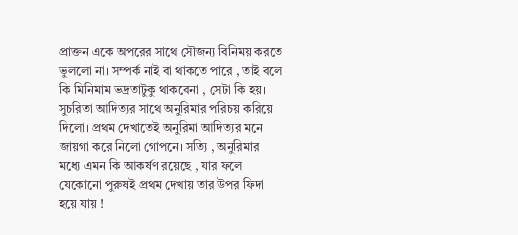প্রাক্তন একে অপরের সাথে সৌজন্য বিনিময় করতে ভুললো না। সম্পর্ক নাই বা থাকতে পারে , তাই বলে কি মিনিমাম ভদ্রতাটুকু থাকবেনা , সেটা কি হয়। সুচরিতা আদিত্যর সাথে অনুরিমার পরিচয় করিয়ে দিলো। প্রথম দেখাতেই অনুরিমা আদিত্যর মনে জায়গা করে নিলো গোপনে। সত্যি , অনুরিমার মধ্যে এমন কি আকর্ষণ রয়েছে , যার ফলে যেকোনো পুরুষই প্রথম দেখায় তার উপর ফিদা হয়ে যায় !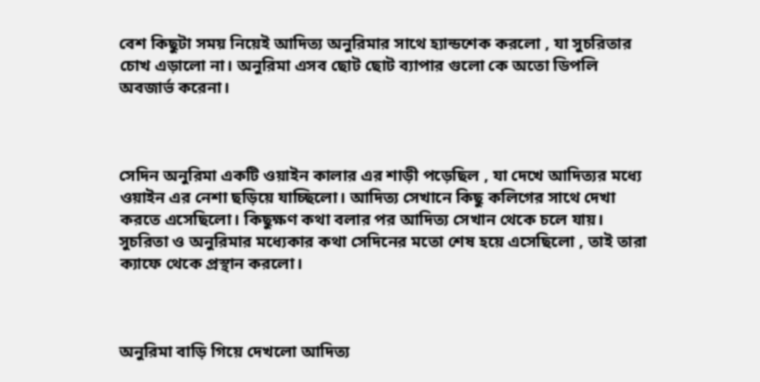বেশ কিছুটা সময় নিয়েই আদিত্য অনুরিমার সাথে হ্যান্ডশেক করলো , যা সুচরিতার চোখ এড়ালো না। অনুরিমা এসব ছোট ছোট ব্যাপার গুলো কে অতো ডিপলি অবজার্ভ করেনা।



সেদিন অনুরিমা একটি ওয়াইন কালার এর শাড়ী পড়েছিল , যা দেখে আদিত্যর মধ্যে ওয়াইন এর নেশা ছড়িয়ে যাচ্ছিলো। আদিত্য সেখানে কিছু কলিগের সাথে দেখা করতে এসেছিলো। কিছুক্ষণ কথা বলার পর আদিত্য সেখান থেকে চলে যায়। সুচরিতা ও অনুরিমার মধ্যেকার কথা সেদিনের মতো শেষ হয়ে এসেছিলো , তাই তারা ক্যাফে থেকে প্রস্থান করলো।



অনুরিমা বাড়ি গিয়ে দেখলো আদিত্য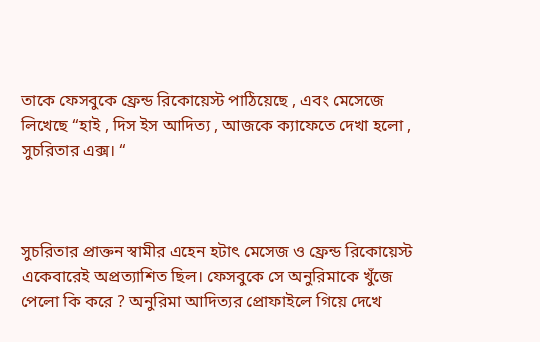তাকে ফেসবুকে ফ্রেন্ড রিকোয়েস্ট পাঠিয়েছে , এবং মেসেজে লিখেছে “হাই , দিস ইস আদিত্য , আজকে ক্যাফেতে দেখা হলো , সুচরিতার এক্স। “



সুচরিতার প্রাক্তন স্বামীর এহেন হটাৎ মেসেজ ও ফ্রেন্ড রিকোয়েস্ট একেবারেই অপ্রত্যাশিত ছিল। ফেসবুকে সে অনুরিমাকে খুঁজে পেলো কি করে ? অনুরিমা আদিত্যর প্রোফাইলে গিয়ে দেখে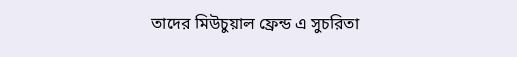তাদের মিউচুয়াল ফ্রেন্ড এ সুচরিতা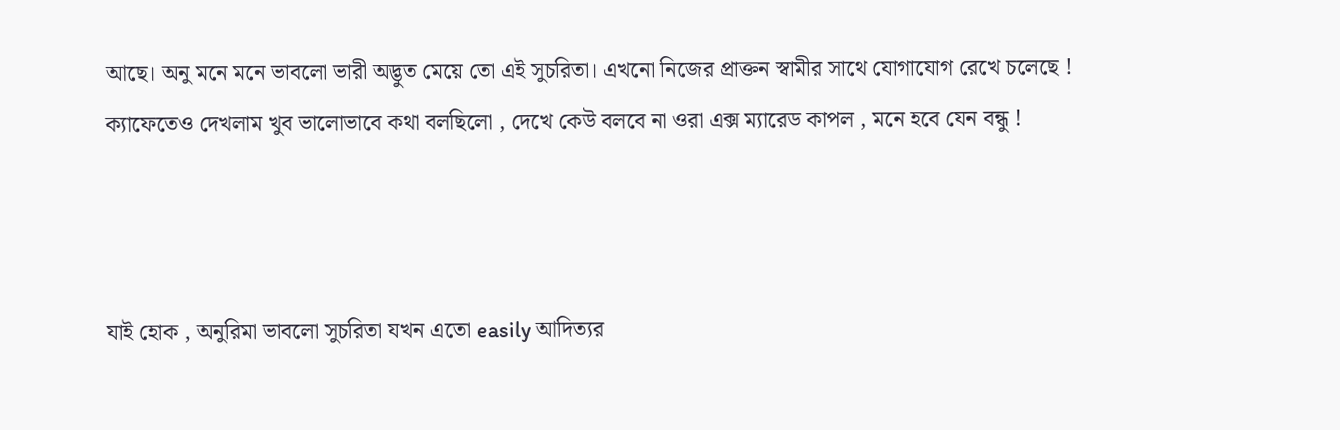আছে। অনু মনে মনে ভাবলো ভারী অদ্ভুত মেয়ে তো এই সুচরিতা। এখনো নিজের প্রাক্তন স্বামীর সাথে যোগাযোগ রেখে চলেছে ! ক্যাফেতেও দেখলাম খুব ভালোভাবে কথা বলছিলো , দেখে কেউ বলবে না ওরা এক্স ম্যারেড কাপল , মনে হবে যেন বন্ধু !



যাই হোক , অনুরিমা ভাবলো সুচরিতা যখন এতো easily আদিত্যর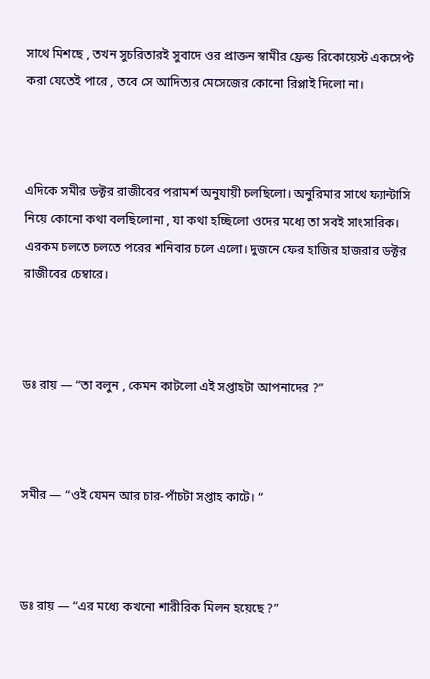সাথে মিশছে , তখন সুচরিতারই সুবাদে ওর প্রাক্তন স্বামীর ফ্রেন্ড রিকোয়েস্ট একসেপ্ট করা যেতেই পারে , তবে সে আদিত্যর মেসেজের কোনো রিপ্লাই দিলো না।



এদিকে সমীর ডক্টর রাজীবের পরামর্শ অনুযায়ী চলছিলো। অনুরিমার সাথে ফ্যান্টাসি নিয়ে কোনো কথা বলছিলোনা , যা কথা হচ্ছিলো ওদের মধ্যে তা সবই সাংসারিক। এরকম চলতে চলতে পরের শনিবার চলে এলো। দুজনে ফের হাজির হাজরার ডক্টর রাজীবের চেম্বারে।



ডঃ রায় — “তা বলুন , কেমন কাটলো এই সপ্তাহটা আপনাদের ?”



সমীর — “ওই যেমন আর চার-পাঁচটা সপ্তাহ কাটে। “



ডঃ রায় — “এর মধ্যে কখনো শারীরিক মিলন হয়েছে ?”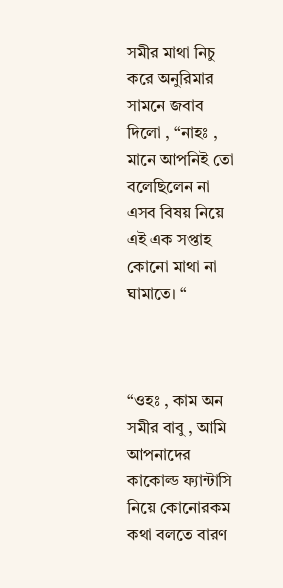সমীর মাথা নিচু করে অনুরিমার সামনে জবাব দিলো , “নাহঃ , মানে আপনিই তো বলেছিলেন না এসব বিষয় নিয়ে এই এক সপ্তাহ কোনো মাথা না ঘামাতে। “



“ওহঃ , কাম অন সমীর বাবু , আমি আপনাদের কাকোল্ড ফ্যান্টাসি নিয়ে কোনোরকম কথা বলতে বারণ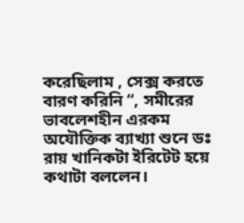করেছিলাম , সেক্স করতে বারণ করিনি “, সমীরের ভাবলেশহীন এরকম অযৌক্তিক ব্যাখ্যা শুনে ডঃ রায় খানিকটা ইরিটেট হয়ে কথাটা বললেন।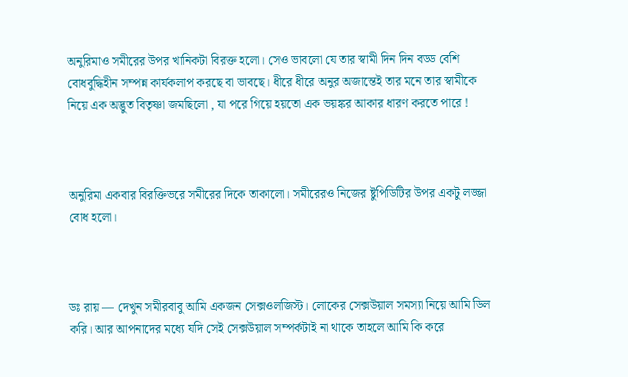অনুরিমাও সমীরের উপর খানিকটা বিরক্ত হলো। সেও ভাবলো যে তার স্বামী দিন দিন বড্ড বেশি বোধবুদ্ধিহীন সম্পন্ন কার্যকলাপ করছে বা ভাবছে। ধীরে ধীরে অনুর অজান্তেই তার মনে তার স্বামীকে নিয়ে এক অদ্ভুত বিতৃষ্ণা জমছিলো , যা পরে গিয়ে হয়তো এক ভয়ঙ্কর আকার ধারণ করতে পারে !



অনুরিমা একবার বিরক্তিভরে সমীরের দিকে তাকালো। সমীরেরও নিজের ষ্টুপিডিটির উপর একটু লজ্জা বোধ হলো।



ডঃ রায় — দেখুন সমীরবাবু আমি একজন সেক্সওলজিস্ট। লোকের সেক্সউয়াল সমস্যা নিয়ে আমি ডিল করি। আর আপনাদের মধ্যে যদি সেই সেক্সউয়াল সম্পর্কটাই না থাকে তাহলে আমি কি করে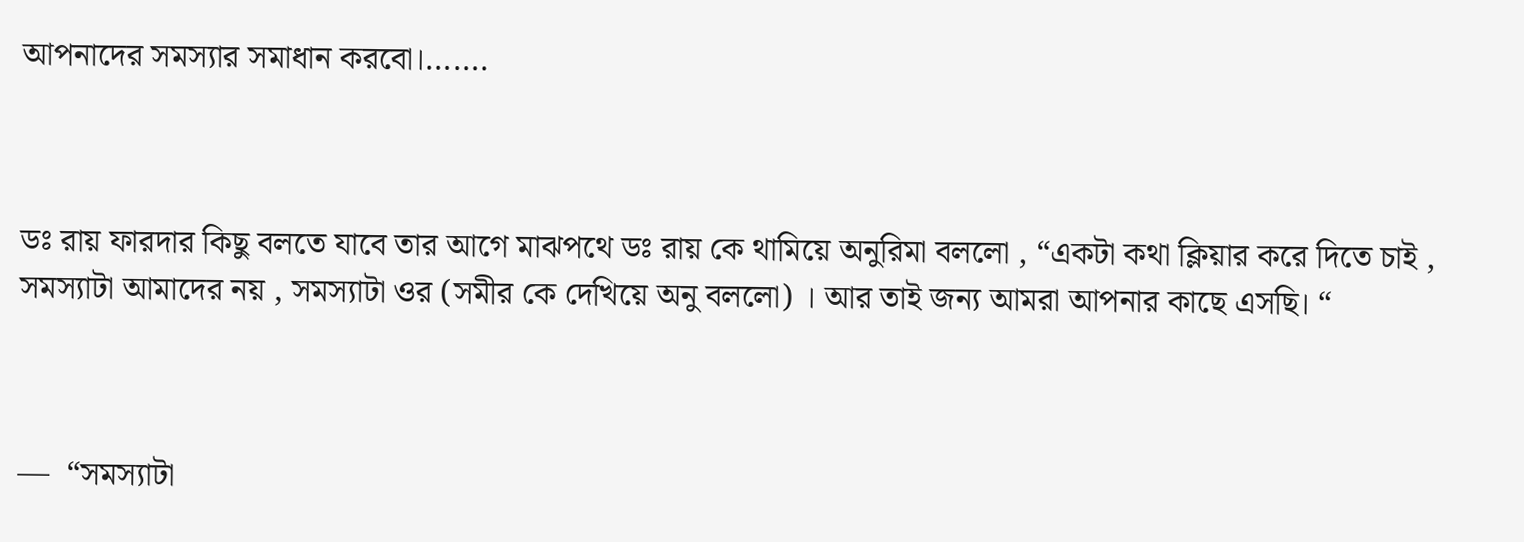আপনাদের সমস্যার সমাধান করবো।…….



ডঃ রায় ফারদার কিছু বলতে যাবে তার আগে মাঝপথে ডঃ রায় কে থামিয়ে অনুরিমা বললো , “একটা কথা ক্লিয়ার করে দিতে চাই , সমস্যাটা আমাদের নয় , সমস্যাটা ওর (সমীর কে দেখিয়ে অনু বললো) । আর তাই জন্য আমরা আপনার কাছে এসছি। “



—  “সমস্যাটা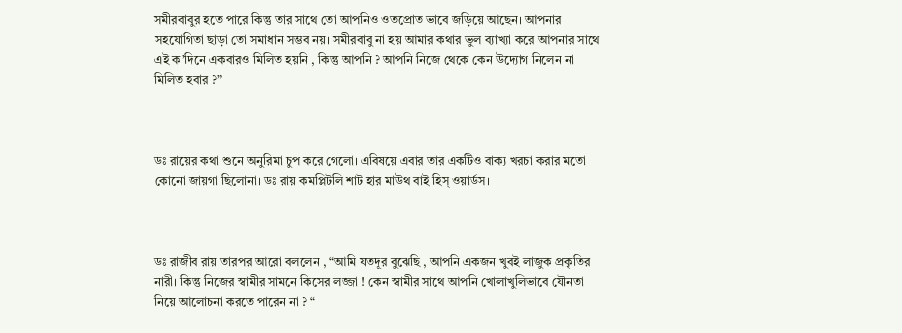সমীরবাবুর হতে পারে কিন্তু তার সাথে তো আপনিও ওতপ্রোত ভাবে জড়িয়ে আছেন। আপনার সহযোগিতা ছাড়া তো সমাধান সম্ভব নয়। সমীরবাবু না হয় আমার কথার ভুল ব্যাখ্যা করে আপনার সাথে এই ক’দিনে একবারও মিলিত হয়নি , কিন্তু আপনি ? আপনি নিজে থেকে কেন উদ্যোগ নিলেন না মিলিত হবার ?”



ডঃ রায়ের কথা শুনে অনুরিমা চুপ করে গেলো। এবিষয়ে এবার তার একটিও বাক্য খরচা করার মতো কোনো জায়গা ছিলোনা। ডঃ রায় কমপ্লিটলি শাট হার মাউথ বাই হিস্ ওয়ার্ডস।



ডঃ রাজীব রায় তারপর আরো বললেন , “আমি যতদূর বুঝেছি , আপনি একজন খুবই লাজুক প্রকৃতির নারী। কিন্তু নিজের স্বামীর সামনে কিসের লজ্জা ! কেন স্বামীর সাথে আপনি খোলাখুলিভাবে যৌনতা নিয়ে আলোচনা করতে পারেন না ? “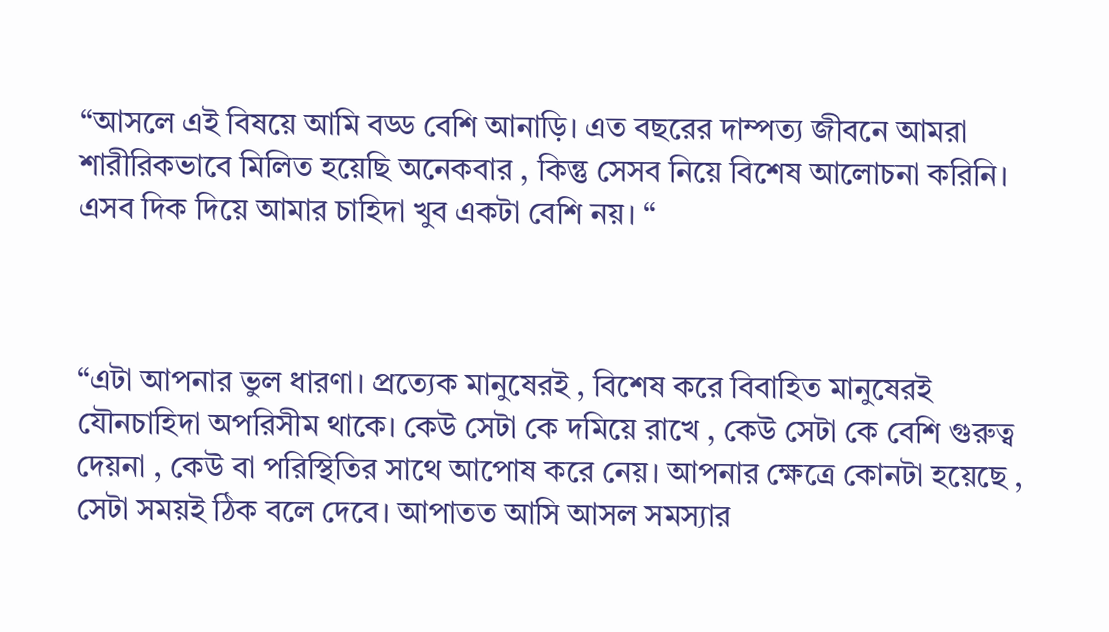“আসলে এই বিষয়ে আমি বড্ড বেশি আনাড়ি। এত বছরের দাম্পত্য জীবনে আমরা শারীরিকভাবে মিলিত হয়েছি অনেকবার , কিন্তু সেসব নিয়ে বিশেষ আলোচনা করিনি। এসব দিক দিয়ে আমার চাহিদা খুব একটা বেশি নয়। “



“এটা আপনার ভুল ধারণা। প্রত্যেক মানুষেরই , বিশেষ করে বিবাহিত মানুষেরই যৌনচাহিদা অপরিসীম থাকে। কেউ সেটা কে দমিয়ে রাখে , কেউ সেটা কে বেশি গুরুত্ব দেয়না , কেউ বা পরিস্থিতির সাথে আপোষ করে নেয়। আপনার ক্ষেত্রে কোনটা হয়েছে , সেটা সময়ই ঠিক বলে দেবে। আপাতত আসি আসল সমস্যার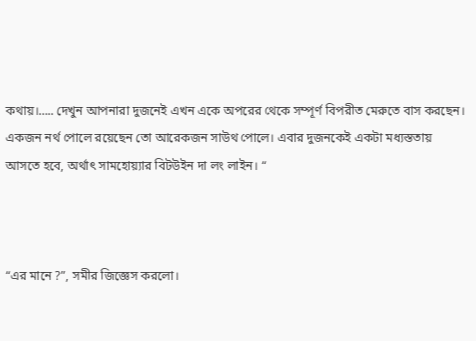কথায়।….. দেখুন আপনারা দুজনেই এখন একে অপরের থেকে সম্পূর্ণ বিপরীত মেরুতে বাস করছেন। একজন নর্থ পোলে রয়েছেন তো আরেকজন সাউথ পোলে। এবার দুজনকেই একটা মধ্যস্ততায় আসতে হবে, অর্থাৎ সামহোয়্যার বিটউইন দা লং লাইন। “



“এর মানে ?”, সমীর জিজ্ঞেস করলো।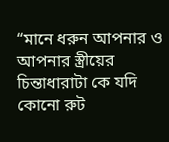“মানে ধরুন আপনার ও আপনার স্ত্রীয়ের চিন্তাধারাটা কে যদি কোনো রুট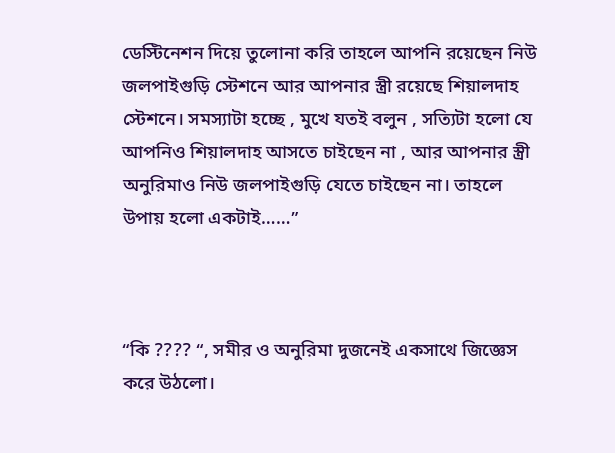ডেস্টিনেশন দিয়ে তুলোনা করি তাহলে আপনি রয়েছেন নিউ জলপাইগুড়ি স্টেশনে আর আপনার স্ত্রী রয়েছে শিয়ালদাহ স্টেশনে। সমস্যাটা হচ্ছে , মুখে যতই বলুন , সত্যিটা হলো যে আপনিও শিয়ালদাহ আসতে চাইছেন না , আর আপনার স্ত্রী অনুরিমাও নিউ জলপাইগুড়ি যেতে চাইছেন না। তাহলে উপায় হলো একটাই……”



“কি ???? “, সমীর ও অনুরিমা দুজনেই একসাথে জিজ্ঞেস করে উঠলো।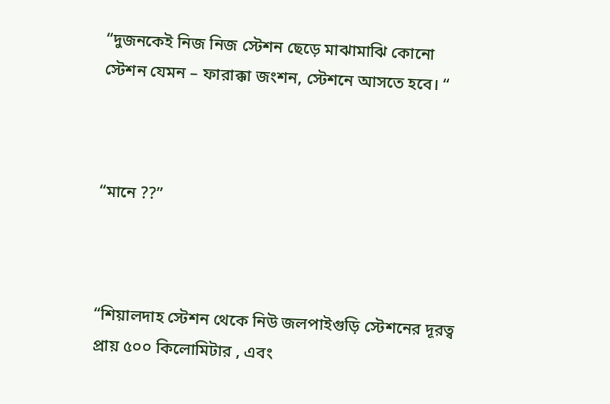“দুজনকেই নিজ নিজ স্টেশন ছেড়ে মাঝামাঝি কোনো স্টেশন যেমন – ফারাক্কা জংশন, স্টেশনে আসতে হবে। “



“মানে ??”



“শিয়ালদাহ স্টেশন থেকে নিউ জলপাইগুড়ি স্টেশনের দূরত্ব প্রায় ৫০০ কিলোমিটার , এবং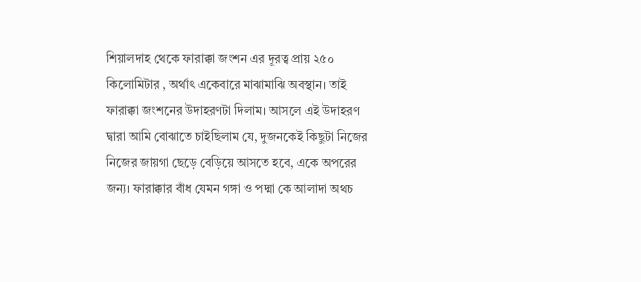শিয়ালদাহ থেকে ফারাক্কা জংশন এর দূরত্ব প্রায় ২৫০ কিলোমিটার , অর্থাৎ একেবারে মাঝামাঝি অবস্থান। তাই ফারাক্কা জংশনের উদাহরণটা দিলাম। আসলে এই উদাহরণ দ্বারা আমি বোঝাতে চাইছিলাম যে, দুজনকেই কিছুটা নিজের নিজের জায়গা ছেড়ে বেড়িয়ে আসতে হবে, একে অপরের জন্য। ফারাক্কার বাঁধ যেমন গঙ্গা ও পদ্মা কে আলাদা অথচ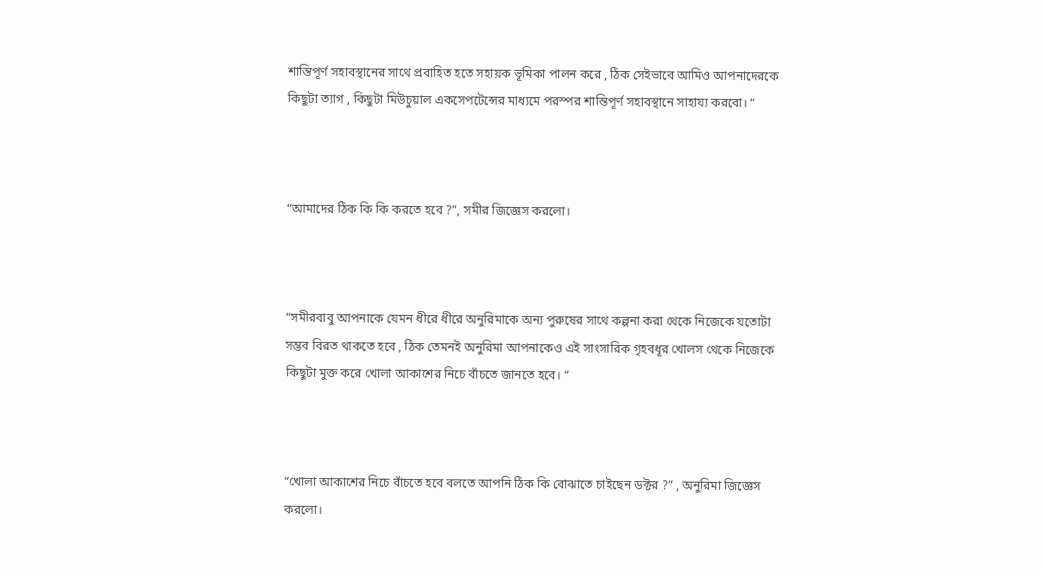শান্তিপূর্ণ সহাবস্থানের সাথে প্রবাহিত হতে সহায়ক ভূমিকা পালন করে , ঠিক সেইভাবে আমিও আপনাদেরকে কিছুটা ত্যাগ , কিছুটা মিউচুয়াল একসেপটেন্সের মাধ্যমে পরস্পর শান্তিপূর্ণ সহাবস্থানে সাহায্য করবো। “



“আমাদের ঠিক কি কি করতে হবে ?”, সমীর জিজ্ঞেস করলো।



“সমীরবাবু আপনাকে যেমন ধীরে ধীরে অনুরিমাকে অন্য পুরুষের সাথে কল্পনা করা থেকে নিজেকে যতোটা সম্ভব বিরত থাকতে হবে , ঠিক তেমনই অনুরিমা আপনাকেও এই সাংসারিক গৃহবধূর খোলস থেকে নিজেকে কিছুটা মুক্ত করে খোলা আকাশের নিচে বাঁচতে জানতে হবে। “



“খোলা আকাশের নিচে বাঁচতে হবে বলতে আপনি ঠিক কি বোঝাতে চাইছেন ডক্টর ?” , অনুরিমা জিজ্ঞেস করলো।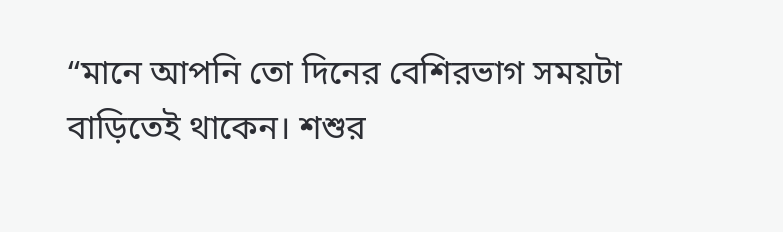“মানে আপনি তো দিনের বেশিরভাগ সময়টা বাড়িতেই থাকেন। শশুর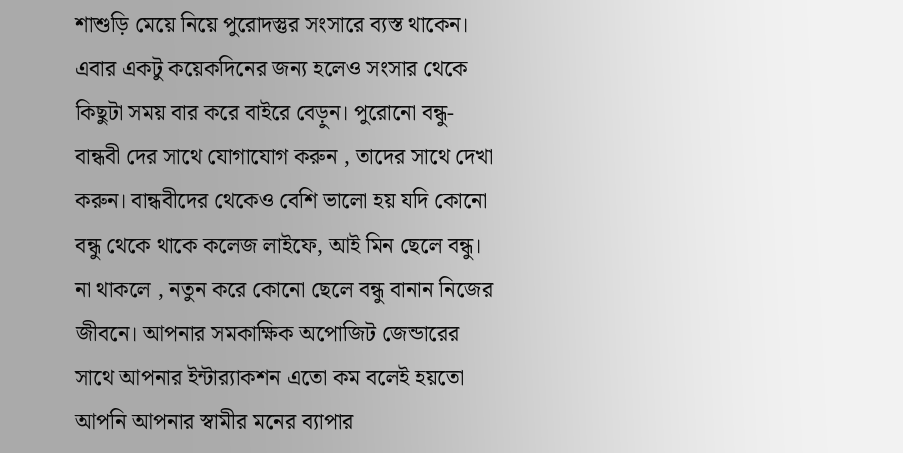শাশুড়ি মেয়ে নিয়ে পুরোদস্তুর সংসারে ব্যস্ত থাকেন। এবার একটু কয়েকদিনের জন্য হলেও সংসার থেকে কিছুটা সময় বার করে বাইরে বেড়ুন। পুরোনো বন্ধু-বান্ধবী দের সাথে যোগাযোগ করুন , তাদের সাথে দেখা করুন। বান্ধবীদের থেকেও বেশি ভালো হয় যদি কোনো বন্ধু থেকে থাকে কলেজ লাইফে, আই মিন ছেলে বন্ধু। না থাকলে , নতুন করে কোনো ছেলে বন্ধু বানান নিজের জীবনে। আপনার সমকাক্ষিক অপোজিট জেন্ডারের সাথে আপনার ইন্টার‍্যাকশন এতো কম বলেই হয়তো আপনি আপনার স্বামীর মনের ব্যাপার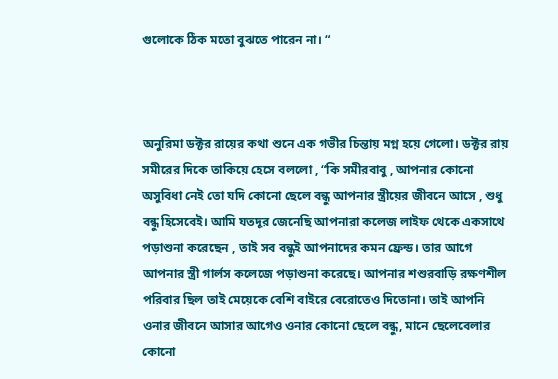গুলোকে ঠিক মতো বুঝতে পারেন না। “



অনুরিমা ডক্টর রায়ের কথা শুনে এক গভীর চিন্তায় মগ্ন হয়ে গেলো। ডক্টর রায় সমীরের দিকে তাকিয়ে হেসে বললো , “কি সমীরবাবু , আপনার কোনো অসুবিধা নেই তো যদি কোনো ছেলে বন্ধু আপনার স্ত্রীয়ের জীবনে আসে , শুধু বন্ধু হিসেবেই। আমি যতদূর জেনেছি আপনারা কলেজ লাইফ থেকে একসাথে পড়াশুনা করেছেন , তাই সব বন্ধুই আপনাদের কমন ফ্রেন্ড। তার আগে আপনার স্ত্রী গার্লস কলেজে পড়াশুনা করেছে। আপনার শশুরবাড়ি রক্ষণশীল পরিবার ছিল তাই মেয়েকে বেশি বাইরে বেরোতেও দিতোনা। তাই আপনি ওনার জীবনে আসার আগেও ওনার কোনো ছেলে বন্ধু, মানে ছেলেবেলার কোনো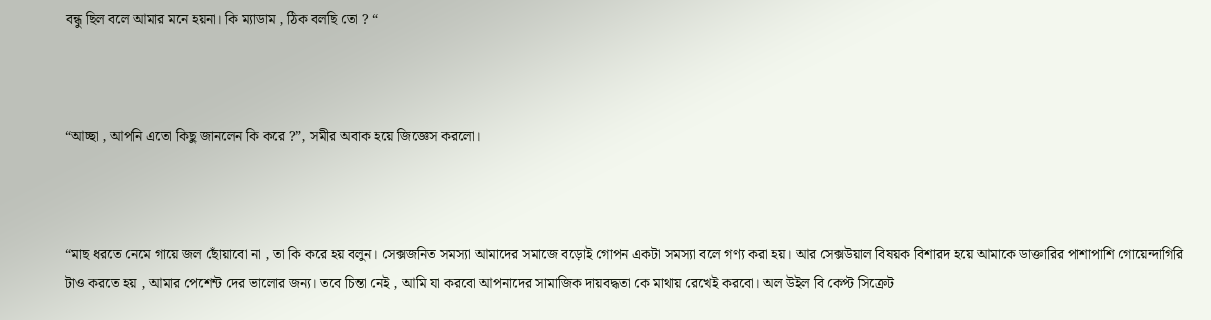বন্ধু ছিল বলে আমার মনে হয়না। কি ম্যাডাম , ঠিক বলছি তো ? “



“আচ্ছা , আপনি এতো কিছু জানলেন কি করে ?”, সমীর অবাক হয়ে জিজ্ঞেস করলো।



“মাছ ধরতে নেমে গায়ে জল ছোঁয়াবো না , তা কি করে হয় বলুন। সেক্সজনিত সমস্যা আমাদের সমাজে বড়োই গোপন একটা সমস্যা বলে গণ্য করা হয়। আর সেক্সউয়াল বিষয়ক বিশারদ হয়ে আমাকে ডাক্তারির পাশাপাশি গোয়েন্দাগিরি টাও করতে হয় , আমার পেশেন্ট দের ভালোর জন্য। তবে চিন্তা নেই , আমি যা করবো আপনাদের সামাজিক দায়বদ্ধতা কে মাথায় রেখেই করবো। অল উইল বি কেপ্ট সিক্রেট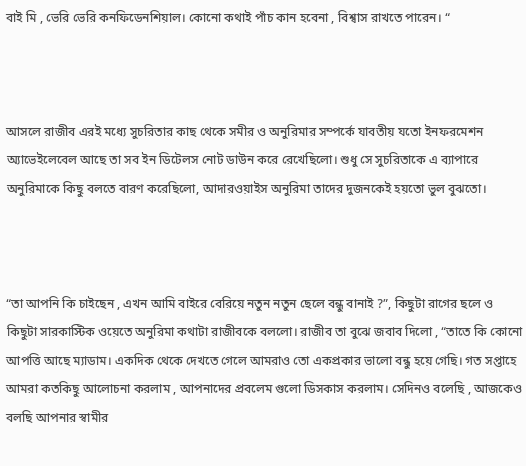বাই মি , ভেরি ভেরি কনফিডেনশিয়াল। কোনো কথাই পাঁচ কান হবেনা , বিশ্বাস রাখতে পারেন। “



আসলে রাজীব এরই মধ্যে সুচরিতার কাছ থেকে সমীর ও অনুরিমার সম্পর্কে যাবতীয় যতো ইনফরমেশন অ্যাভেইলেবেল আছে তা সব ইন ডিটেলস নোট ডাউন করে রেখেছিলো। শুধু সে সুচরিতাকে এ ব্যাপারে অনুরিমাকে কিছু বলতে বারণ করেছিলো, আদারওয়াইস অনুরিমা তাদের দুজনকেই হয়তো ভুল বুঝতো।



“তা আপনি কি চাইছেন , এখন আমি বাইরে বেরিয়ে নতুন নতুন ছেলে বন্ধু বানাই ?”, কিছুটা রাগের ছলে ও কিছুটা সারকাস্টিক ওয়েতে অনুরিমা কথাটা রাজীবকে বললো। রাজীব তা বুঝে জবাব দিলো , “তাতে কি কোনো আপত্তি আছে ম্যাডাম। একদিক থেকে দেখতে গেলে আমরাও তো একপ্রকার ভালো বন্ধু হয়ে গেছি। গত সপ্তাহে আমরা কতকিছু আলোচনা করলাম , আপনাদের প্রবলেম গুলো ডিসকাস করলাম। সেদিনও বলেছি , আজকেও বলছি আপনার স্বামীর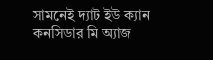সামনেই দ্যাট ইউ ক্যান কনসিডার মি অ্যাজ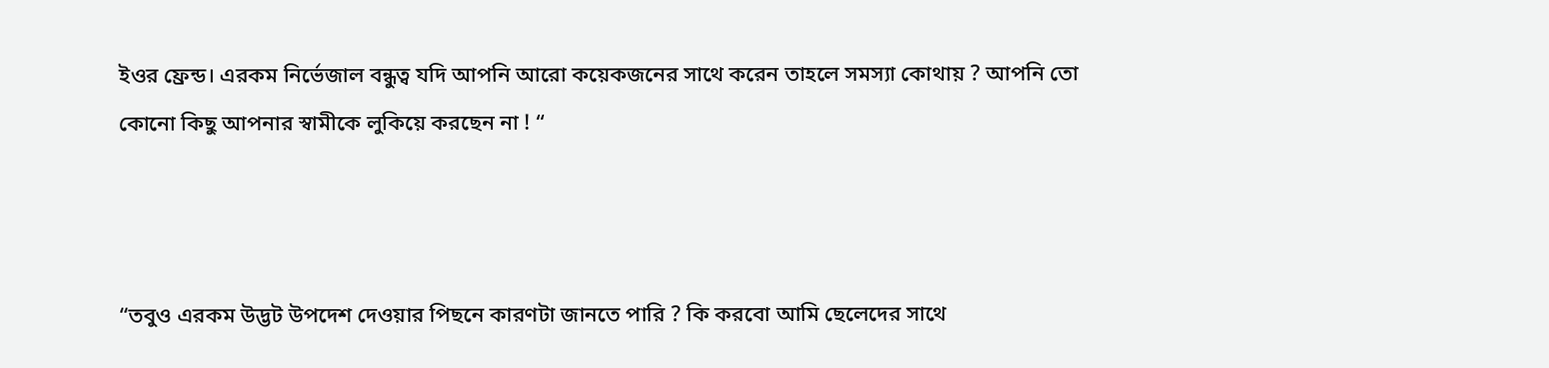ইওর ফ্রেন্ড। এরকম নির্ভেজাল বন্ধুত্ব যদি আপনি আরো কয়েকজনের সাথে করেন তাহলে সমস্যা কোথায় ? আপনি তো কোনো কিছু আপনার স্বামীকে লুকিয়ে করছেন না ! “



“তবুও এরকম উদ্ভট উপদেশ দেওয়ার পিছনে কারণটা জানতে পারি ? কি করবো আমি ছেলেদের সাথে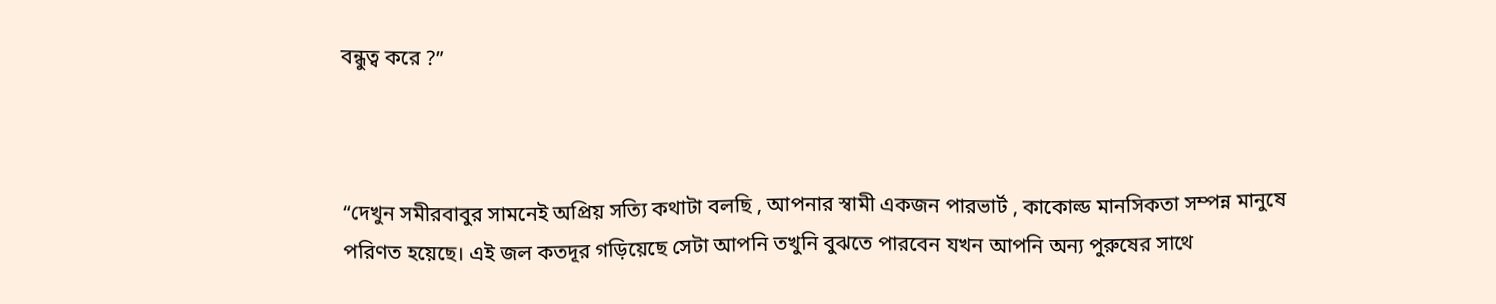বন্ধুত্ব করে ?”



“দেখুন সমীরবাবুর সামনেই অপ্রিয় সত্যি কথাটা বলছি , আপনার স্বামী একজন পারভার্ট , কাকোল্ড মানসিকতা সম্পন্ন মানুষে পরিণত হয়েছে। এই জল কতদূর গড়িয়েছে সেটা আপনি তখুনি বুঝতে পারবেন যখন আপনি অন্য পুরুষের সাথে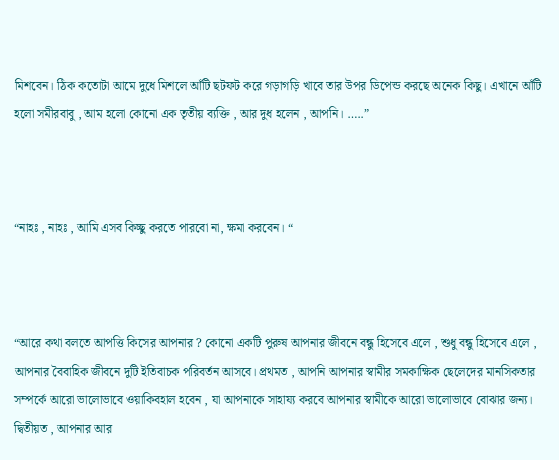মিশবেন। ঠিক কতোটা আমে দুধে মিশলে আঁটি ছটফট করে গড়াগড়ি খাবে তার উপর ডিপেন্ড করছে অনেক কিছু। এখানে আঁটি হলো সমীরবাবু , আম হলো কোনো এক তৃতীয় ব্যক্তি , আর দুধ হলেন , আপনি। …..”



“নাহঃ , নাহঃ , আমি এসব কিচ্ছু করতে পারবো না, ক্ষমা করবেন। “



“আরে কথা বলতে আপত্তি কিসের আপনার ? কোনো একটি পুরুষ আপনার জীবনে বন্ধু হিসেবে এলে , শুধু বন্ধু হিসেবে এলে , আপনার বৈবাহিক জীবনে দুটি ইতিবাচক পরিবর্তন আসবে। প্রথমত , আপনি আপনার স্বামীর সমকাক্ষিক ছেলেদের মানসিকতার সম্পর্কে আরো ভালোভাবে ওয়াকিবহাল হবেন , যা আপনাকে সাহায্য করবে আপনার স্বামীকে আরো ভালোভাবে বোঝার জন্য। দ্বিতীয়ত , আপনার আর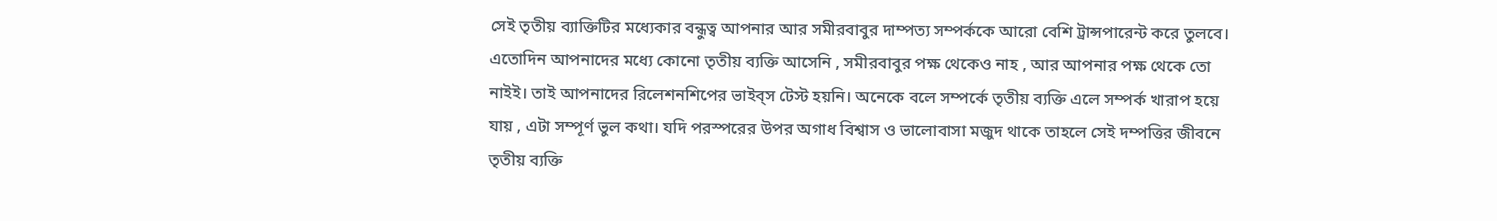সেই তৃতীয় ব্যাক্তিটির মধ্যেকার বন্ধুত্ব আপনার আর সমীরবাবুর দাম্পত্য সম্পর্ককে আরো বেশি ট্রান্সপারেন্ট করে তুলবে। এতোদিন আপনাদের মধ্যে কোনো তৃতীয় ব্যক্তি আসেনি , সমীরবাবুর পক্ষ থেকেও নাহ , আর আপনার পক্ষ থেকে তো নাইই। তাই আপনাদের রিলেশনশিপের ভাইব্স টেস্ট হয়নি। অনেকে বলে সম্পর্কে তৃতীয় ব্যক্তি এলে সম্পর্ক খারাপ হয়ে যায় , এটা সম্পূর্ণ ভুল কথা। যদি পরস্পরের উপর অগাধ বিশ্বাস ও ভালোবাসা মজুদ থাকে তাহলে সেই দম্পত্তির জীবনে তৃতীয় ব্যক্তি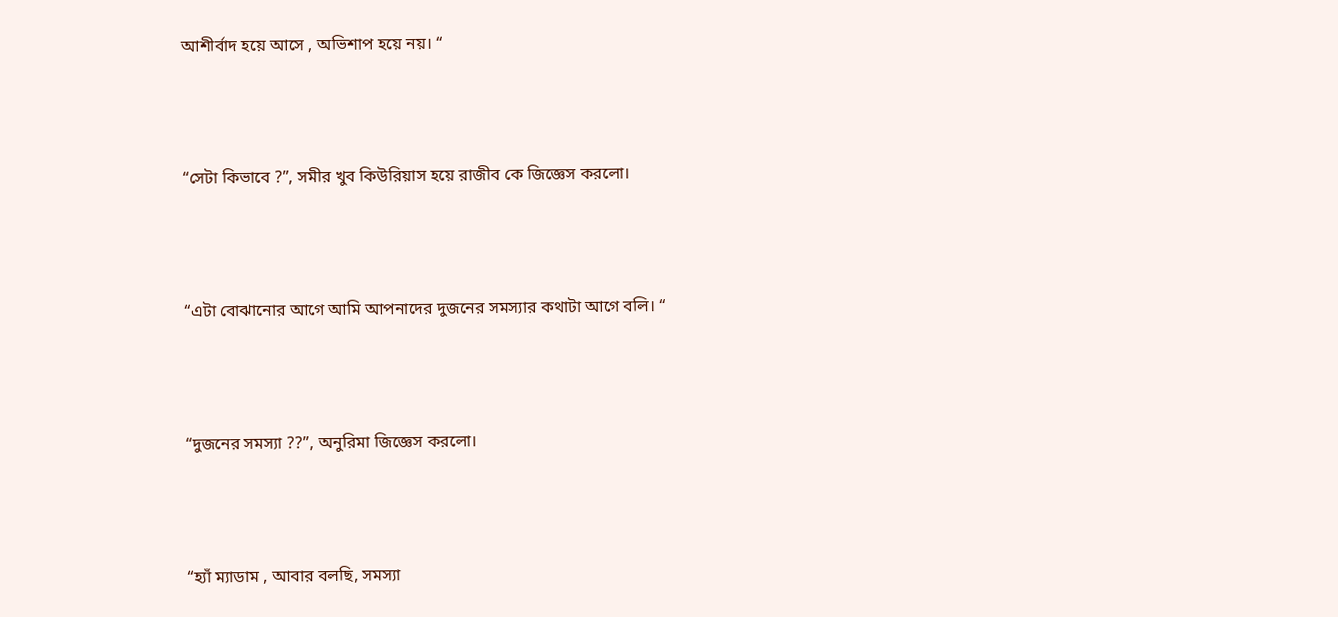আশীর্বাদ হয়ে আসে , অভিশাপ হয়ে নয়। “



“সেটা কিভাবে ?”, সমীর খুব কিউরিয়াস হয়ে রাজীব কে জিজ্ঞেস করলো।



“এটা বোঝানোর আগে আমি আপনাদের দুজনের সমস্যার কথাটা আগে বলি। “



“দুজনের সমস্যা ??”, অনুরিমা জিজ্ঞেস করলো।



“হ্যাঁ ম্যাডাম , আবার বলছি, সমস্যা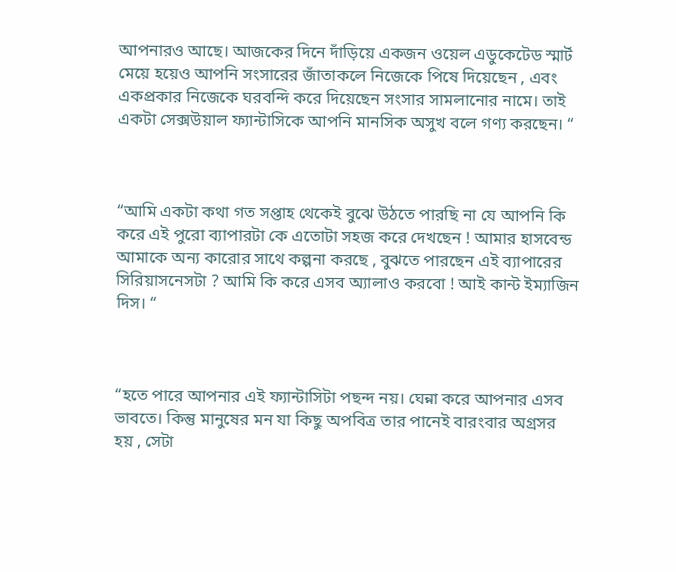আপনারও আছে। আজকের দিনে দাঁড়িয়ে একজন ওয়েল এডুকেটেড স্মার্ট মেয়ে হয়েও আপনি সংসারের জাঁতাকলে নিজেকে পিষে দিয়েছেন , এবং একপ্রকার নিজেকে ঘরবন্দি করে দিয়েছেন সংসার সামলানোর নামে। তাই একটা সেক্সউয়াল ফ্যান্টাসিকে আপনি মানসিক অসুখ বলে গণ্য করছেন। “



“আমি একটা কথা গত সপ্তাহ থেকেই বুঝে উঠতে পারছি না যে আপনি কি করে এই পুরো ব্যাপারটা কে এতোটা সহজ করে দেখছেন ! আমার হাসবেন্ড আমাকে অন্য কারোর সাথে কল্পনা করছে , বুঝতে পারছেন এই ব্যাপারের সিরিয়াসনেসটা ? আমি কি করে এসব অ্যালাও করবো ! আই কান্ট ইম্যাজিন দিস। “



“হতে পারে আপনার এই ফ্যান্টাসিটা পছন্দ নয়। ঘেন্না করে আপনার এসব ভাবতে। কিন্তু মানুষের মন যা কিছু অপবিত্র তার পানেই বারংবার অগ্রসর হয় , সেটা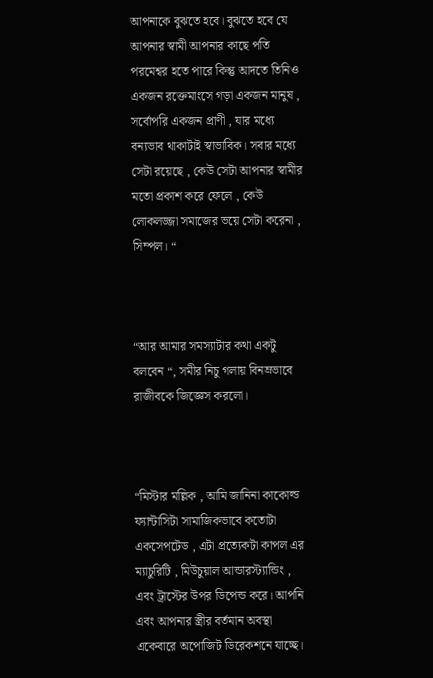আপনাকে বুঝতে হবে। বুঝতে হবে যে আপনার স্বামী আপনার কাছে পতি পরমেশ্বর হতে পারে কিন্তু আদতে তিনিও একজন রক্তেমাংসে গড়া একজন মানুষ , সর্বোপরি একজন প্রাণী , যার মধ্যে বন্যভাব থাকাটাই স্বাভাবিক। সবার মধ্যে সেটা রয়েছে , কেউ সেটা আপনার স্বামীর মতো প্রকাশ করে ফেলে , কেউ লোকলজ্জা সমাজের ভয়ে সেটা করেনা , সিম্পল। “



“আর আমার সমস্যাটার কথা একটু বলবেন “, সমীর নিচু গলায় বিনম্রভাবে রাজীবকে জিজ্ঞেস করলো।



“মিস্টার মল্লিক , আমি জানিনা কাকোল্ড ফ্যান্টাসিটা সামাজিকভাবে কতোটা একসেপটেড , এটা প্রত্যেকটা কাপল এর ম্যাচুরিটি , মিউচুয়াল আন্ডারস্ট্যান্ডিং , এবং ট্রাস্টের উপর ডিপেন্ড করে। আপনি এবং আপনার স্ত্রীর বর্তমান অবস্থা একেবারে অপোজিট ডিরেকশনে যাচ্ছে।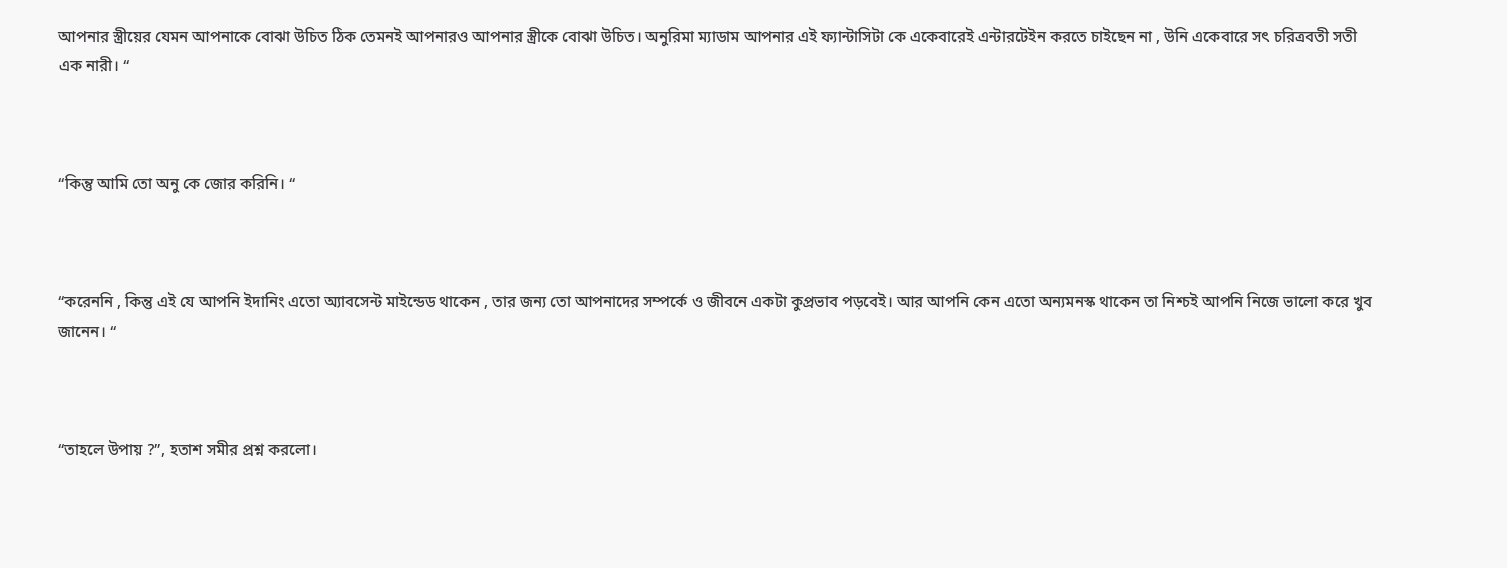আপনার স্ত্রীয়ের যেমন আপনাকে বোঝা উচিত ঠিক তেমনই আপনারও আপনার স্ত্রীকে বোঝা উচিত। অনুরিমা ম্যাডাম আপনার এই ফ্যান্টাসিটা কে একেবারেই এন্টারটেইন করতে চাইছেন না , উনি একেবারে সৎ চরিত্রবতী সতী এক নারী। “



“কিন্তু আমি তো অনু কে জোর করিনি। “



“করেননি , কিন্তু এই যে আপনি ইদানিং এতো অ্যাবসেন্ট মাইন্ডেড থাকেন , তার জন্য তো আপনাদের সম্পর্কে ও জীবনে একটা কুপ্রভাব পড়বেই। আর আপনি কেন এতো অন্যমনস্ক থাকেন তা নিশ্চই আপনি নিজে ভালো করে খুব জানেন। “



“তাহলে উপায় ?”, হতাশ সমীর প্রশ্ন করলো।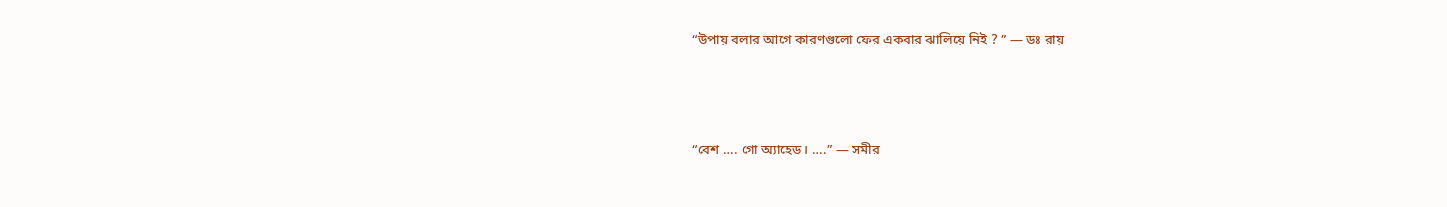“উপায় বলার আগে কারণগুলো ফের একবার ঝালিয়ে নিই ? ” — ডঃ রায়



“বেশ …. গো অ্যাহেড। ….” — সমীর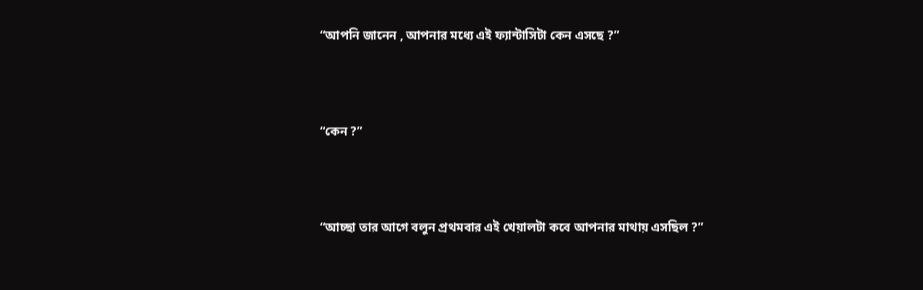“আপনি জানেন , আপনার মধ্যে এই ফ্যান্টাসিটা কেন এসছে ?”



“কেন ?”



“আচ্ছা তার আগে বলুন প্রথমবার এই খেয়ালটা কবে আপনার মাথায় এসছিল ?”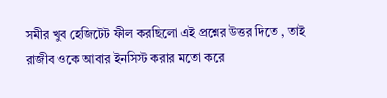সমীর খুব হেজিটেট ফীল করছিলো এই প্রশ্নের উত্তর দিতে , তাই রাজীব ওকে আবার ইনসিস্ট করার মতো করে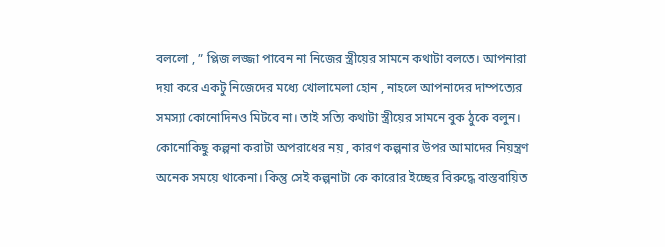বললো , ” প্লিজ লজ্জা পাবেন না নিজের স্ত্রীয়ের সামনে কথাটা বলতে। আপনারা দয়া করে একটু নিজেদের মধ্যে খোলামেলা হোন , নাহলে আপনাদের দাম্পত্যের সমস্যা কোনোদিনও মিটবে না। তাই সত্যি কথাটা স্ত্রীয়ের সামনে বুক ঠুকে বলুন। কোনোকিছু কল্পনা করাটা অপরাধের নয় , কারণ কল্পনার উপর আমাদের নিয়ন্ত্রণ অনেক সময়ে থাকেনা। কিন্তু সেই কল্পনাটা কে কারোর ইচ্ছের বিরুদ্ধে বাস্তবায়িত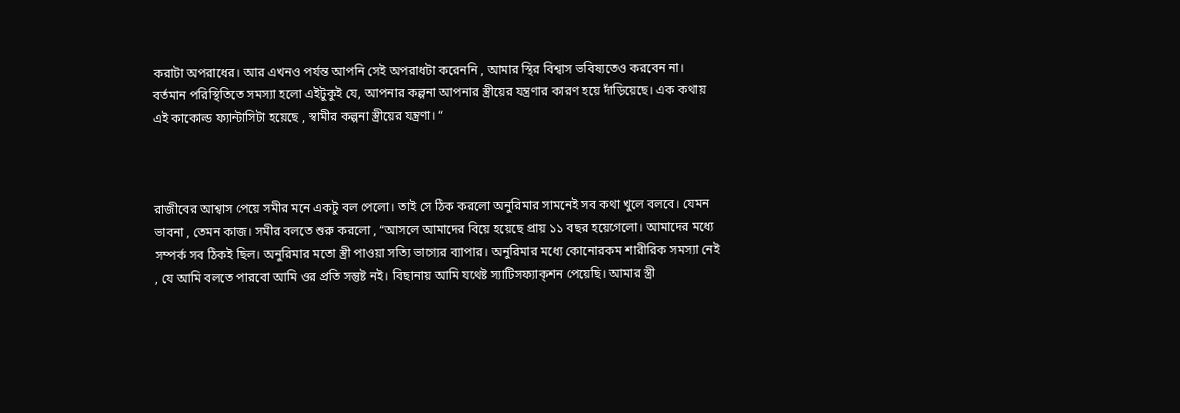করাটা অপরাধের। আর এখনও পর্যন্ত আপনি সেই অপরাধটা করেননি , আমার স্থির বিশ্বাস ভবিষ্যতেও করবেন না। বর্তমান পরিস্থিতিতে সমস্যা হলো এইটুকুই যে, আপনার কল্পনা আপনার স্ত্রীয়ের যন্ত্রণার কারণ হয়ে দাঁড়িয়েছে। এক কথায় এই কাকোল্ড ফ্যান্টাসিটা হয়েছে , স্বামীর কল্পনা স্ত্রীয়ের যন্ত্রণা। “



রাজীবের আশ্বাস পেয়ে সমীর মনে একটু বল পেলো। তাই সে ঠিক করলো অনুরিমার সামনেই সব কথা খুলে বলবে। যেমন ভাবনা , তেমন কাজ। সমীর বলতে শুরু করলো , “আসলে আমাদের বিয়ে হয়েছে প্রায় ১১ বছর হয়েগেলো। আমাদের মধ্যে সম্পর্ক সব ঠিকই ছিল। অনুরিমার মতো স্ত্রী পাওয়া সত্যি ভাগ্যের ব্যাপার। অনুরিমার মধ্যে কোনোরকম শারীরিক সমস্যা নেই , যে আমি বলতে পারবো আমি ওর প্রতি সন্তুষ্ট নই। বিছানায় আমি যথেষ্ট স্যাটিসফ্যাক্শন পেয়েছি। আমার স্ত্রী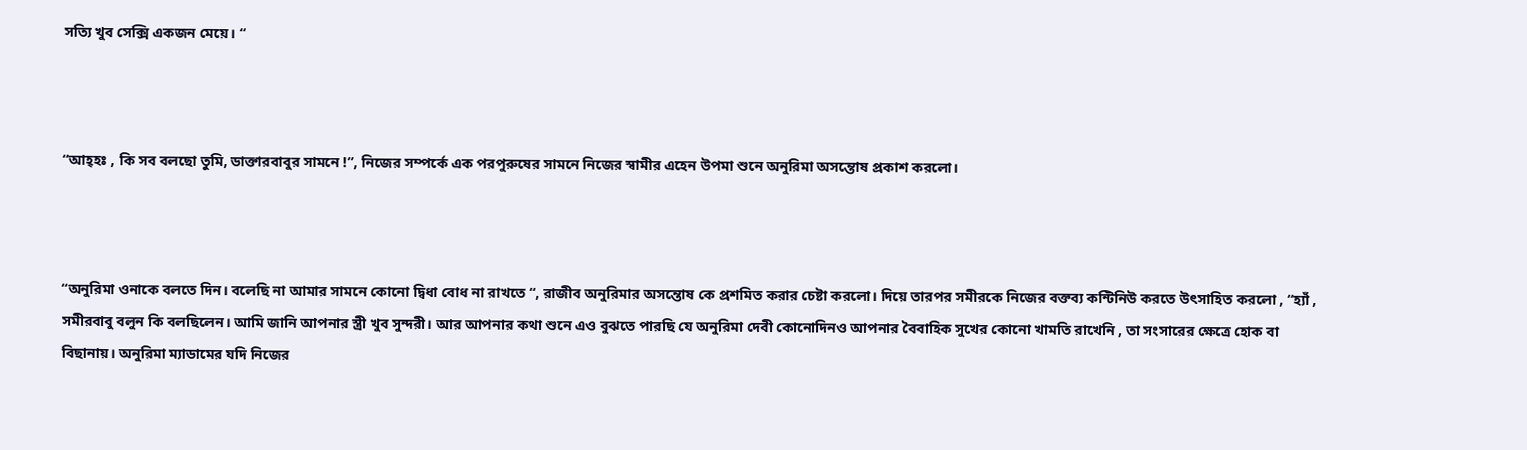সত্যি খুব সেক্সি একজন মেয়ে। “



“আহ্হঃ , কি সব বলছো তুমি, ডাক্তারবাবুর সামনে !”, নিজের সম্পর্কে এক পরপুরুষের সামনে নিজের স্বামীর এহেন উপমা শুনে অনুরিমা অসন্তোষ প্রকাশ করলো।



“অনুরিমা ওনাকে বলতে দিন। বলেছি না আমার সামনে কোনো দ্বিধা বোধ না রাখতে “, রাজীব অনুরিমার অসন্তোষ কে প্রশমিত করার চেষ্টা করলো। দিয়ে তারপর সমীরকে নিজের বক্তব্য কন্টিনিউ করতে উৎসাহিত করলো , “হ্যাঁ , সমীরবাবু বলুন কি বলছিলেন। আমি জানি আপনার স্ত্রী খুব সুন্দরী। আর আপনার কথা শুনে এও বুঝতে পারছি যে অনুরিমা দেবী কোনোদিনও আপনার বৈবাহিক সুখের কোনো খামতি রাখেনি , তা সংসারের ক্ষেত্রে হোক বা বিছানায়। অনুরিমা ম্যাডামের যদি নিজের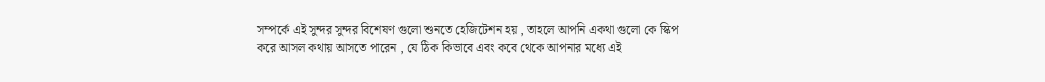সম্পর্কে এই সুন্দর সুন্দর বিশেষণ গুলো শুনতে হেজিটেশন হয় , তাহলে আপনি একথা গুলো কে স্কিপ করে আসল কথায় আসতে পারেন , যে ঠিক কিভাবে এবং কবে থেকে আপনার মধ্যে এই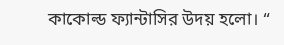কাকোল্ড ফ্যান্টাসির উদয় হলো। “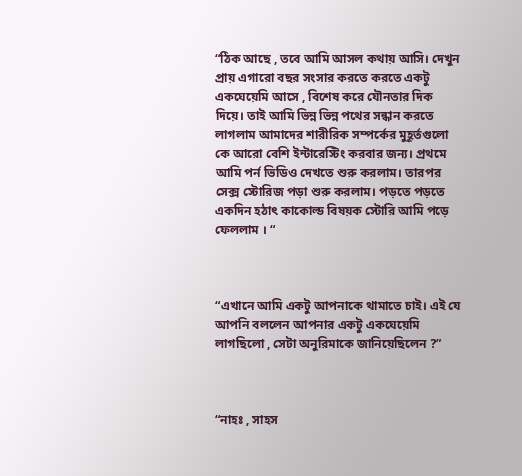“ঠিক আছে , তবে আমি আসল কথায় আসি। দেখুন প্রায় এগারো বছর সংসার করতে করতে একটু একঘেয়েমি আসে , বিশেষ করে যৌনতার দিক দিয়ে। তাই আমি ভিন্ন ভিন্ন পথের সন্ধান করতে লাগলাম আমাদের শারীরিক সম্পর্কের মুহূর্তগুলো কে আরো বেশি ইন্টারেস্টিং করবার জন্য। প্রথমে আমি পর্ন ভিডিও দেখতে শুরু করলাম। তারপর সেক্স স্টোরিজ পড়া শুরু করলাম। পড়তে পড়তে একদিন হঠাৎ কাকোল্ড বিষয়ক স্টোরি আমি পড়ে ফেললাম । “



“এখানে আমি একটু আপনাকে থামাতে চাই। এই যে আপনি বললেন আপনার একটু একঘেয়েমি লাগছিলো , সেটা অনুরিমাকে জানিয়েছিলেন ?”



“নাহঃ , সাহস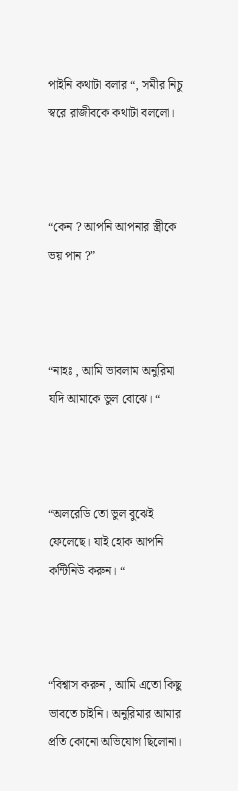পাইনি কথাটা বলার “, সমীর নিচু স্বরে রাজীবকে কথাটা বললো।



“কেন ? আপনি আপনার স্ত্রীকে ভয় পান ?”



“নাহঃ , আমি ভাবলাম অনুরিমা যদি আমাকে ভুল বোঝে। “



“অলরেডি তো ভুল বুঝেই ফেলেছে। যাই হোক আপনি কন্টিনিউ করুন। “



“বিশ্বাস করুন , আমি এতো কিছু ভাবতে চাইনি। অনুরিমার আমার প্রতি কোনো অভিযোগ ছিলোনা।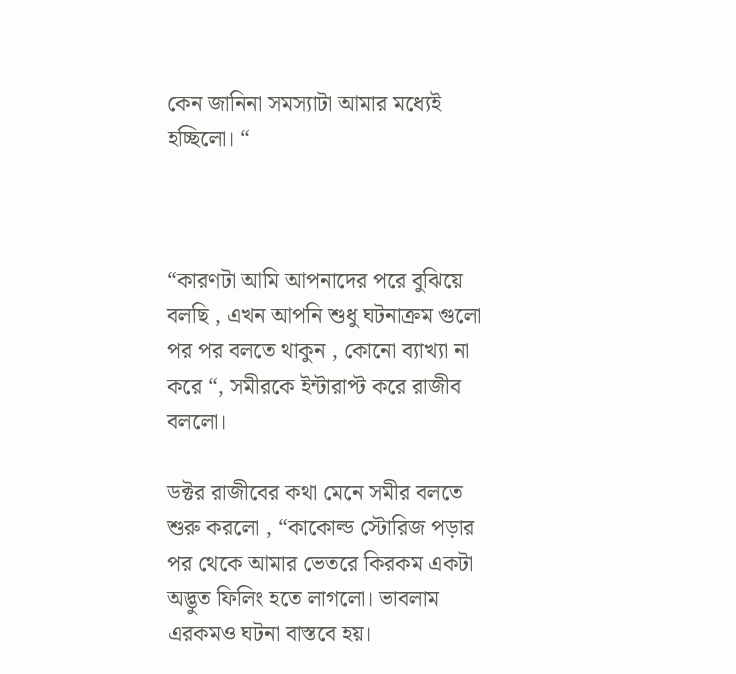কেন জানিনা সমস্যাটা আমার মধ্যেই হচ্ছিলো। “



“কারণটা আমি আপনাদের পরে বুঝিয়ে বলছি , এখন আপনি শুধু ঘটনাক্রম গুলো পর পর বলতে থাকুন , কোনো ব্যাখ্যা না করে “, সমীরকে ইন্টারাপ্ট করে রাজীব বললো।

ডক্টর রাজীবের কথা মেনে সমীর বলতে শুরু করলো , “কাকোল্ড স্টোরিজ পড়ার পর থেকে আমার ভেতরে কিরকম একটা অদ্ভুত ফিলিং হতে লাগলো। ভাবলাম এরকমও ঘটনা বাস্তবে হয়।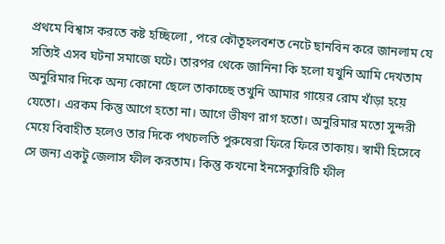প্রথমে বিশ্বাস করতে কষ্ট হচ্ছিলো , পরে কৌতূহলবশত নেটে ছানবিন করে জানলাম যে সত্যিই এসব ঘটনা সমাজে ঘটে। তারপর থেকে জানিনা কি হলো যখুনি আমি দেখতাম অনুরিমার দিকে অন্য কোনো ছেলে তাকাচ্ছে তখুনি আমার গায়ের রোম খাঁড়া হয়ে যেতো। এরকম কিন্তু আগে হতো না। আগে ভীষণ রাগ হতো। অনুরিমার মতো সুন্দরী মেয়ে বিবাহীত হলেও তার দিকে পথচলতি পুরুষেরা ফিরে ফিরে তাকায়। স্বামী হিসেবে সে জন্য একটু জেলাস ফীল করতাম। কিন্তু কখনো ইনসেক্যুরিটি ফীল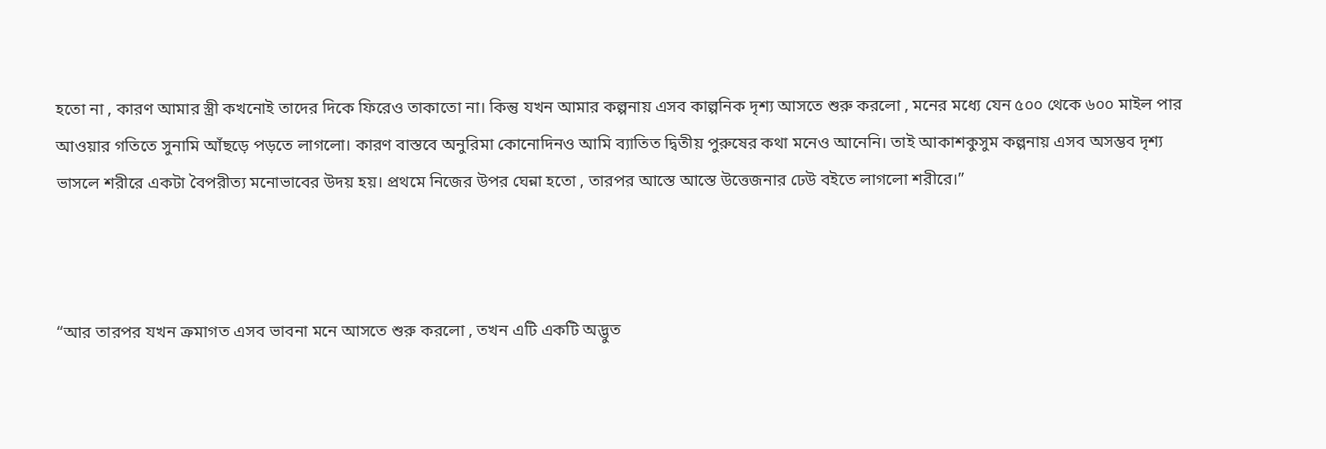হতো না , কারণ আমার স্ত্রী কখনোই তাদের দিকে ফিরেও তাকাতো না। কিন্তু যখন আমার কল্পনায় এসব কাল্পনিক দৃশ্য আসতে শুরু করলো , মনের মধ্যে যেন ৫০০ থেকে ৬০০ মাইল পার আওয়ার গতিতে সুনামি আঁছড়ে পড়তে লাগলো। কারণ বাস্তবে অনুরিমা কোনোদিনও আমি ব্যাতিত দ্বিতীয় পুরুষের কথা মনেও আনেনি। তাই আকাশকুসুম কল্পনায় এসব অসম্ভব দৃশ্য ভাসলে শরীরে একটা বৈপরীত্য মনোভাবের উদয় হয়। প্রথমে নিজের উপর ঘেন্না হতো , তারপর আস্তে আস্তে উত্তেজনার ঢেউ বইতে লাগলো শরীরে।”



“আর তারপর যখন ক্রমাগত এসব ভাবনা মনে আসতে শুরু করলো , তখন এটি একটি অদ্ভুত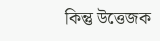কিন্তু উত্তেজক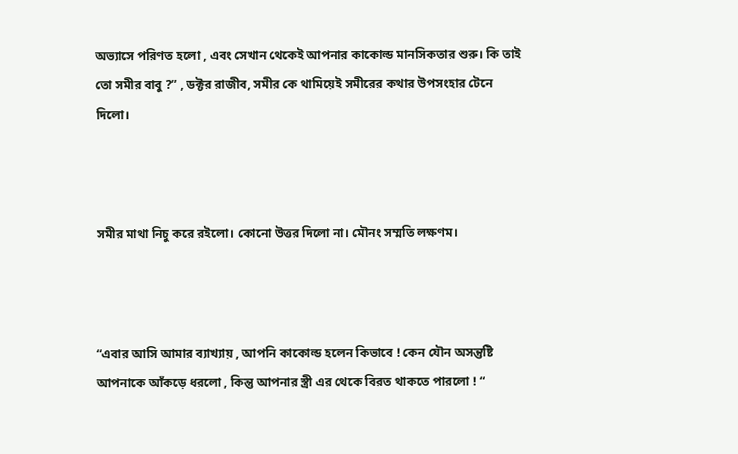অভ্যাসে পরিণত হলো , এবং সেখান থেকেই আপনার কাকোল্ড মানসিকতার শুরু। কি তাই তো সমীর বাবু ?” , ডক্টর রাজীব, সমীর কে থামিয়েই সমীরের কথার উপসংহার টেনে দিলো।



সমীর মাথা নিচু করে রইলো। কোনো উত্তর দিলো না। মৌনং সম্মতি লক্ষণম।



“এবার আসি আমার ব্যাখ্যায় , আপনি কাকোল্ড হলেন কিভাবে ! কেন যৌন অসন্তুষ্টি আপনাকে আঁকড়ে ধরলো , কিন্তু আপনার স্ত্রী এর থেকে বিরত থাকতে পারলো ! “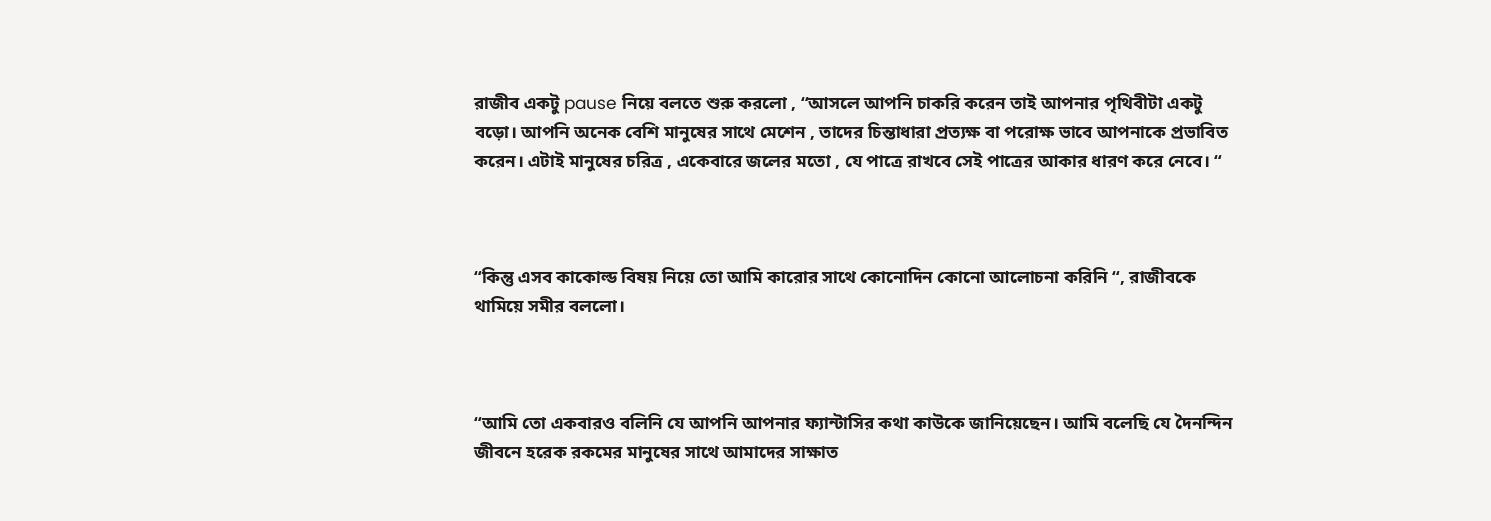রাজীব একটু pause নিয়ে বলতে শুরু করলো , “আসলে আপনি চাকরি করেন তাই আপনার পৃথিবীটা একটু বড়ো। আপনি অনেক বেশি মানুষের সাথে মেশেন , তাদের চিন্তাধারা প্রত্যক্ষ বা পরোক্ষ ভাবে আপনাকে প্রভাবিত করেন। এটাই মানুষের চরিত্র , একেবারে জলের মতো , যে পাত্রে রাখবে সেই পাত্রের আকার ধারণ করে নেবে। “



“কিন্তু এসব কাকোল্ড বিষয় নিয়ে তো আমি কারোর সাথে কোনোদিন কোনো আলোচনা করিনি “, রাজীবকে থামিয়ে সমীর বললো।



“আমি তো একবারও বলিনি যে আপনি আপনার ফ্যান্টাসির কথা কাউকে জানিয়েছেন। আমি বলেছি যে দৈনন্দিন জীবনে হরেক রকমের মানুষের সাথে আমাদের সাক্ষাত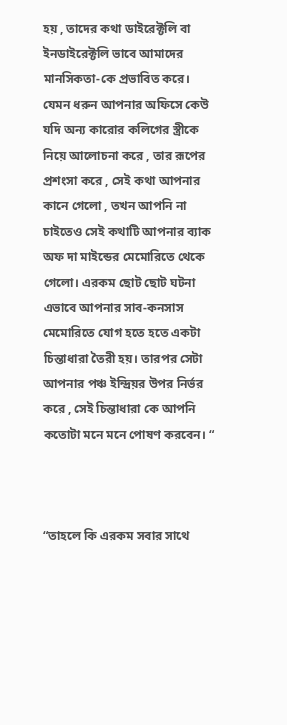হয় , তাদের কথা ডাইরেক্টলি বা ইনডাইরেক্টলি ভাবে আমাদের মানসিকতা-কে প্রভাবিত করে। যেমন ধরুন আপনার অফিসে কেউ যদি অন্য কারোর কলিগের স্ত্রীকে নিয়ে আলোচনা করে , তার রূপের প্রশংসা করে , সেই কথা আপনার কানে গেলো , তখন আপনি না চাইতেও সেই কথাটি আপনার ব্যাক অফ দা মাইন্ডের মেমোরিতে থেকে গেলো। এরকম ছোট ছোট ঘটনা এভাবে আপনার সাব-কনসাস মেমোরিতে যোগ হতে হতে একটা চিন্তাধারা তৈরী হয়। তারপর সেটা আপনার পঞ্চ ইন্দ্রিয়র উপর নির্ভর করে , সেই চিন্তাধারা কে আপনি কতোটা মনে মনে পোষণ করবেন। “



“তাহলে কি এরকম সবার সাথে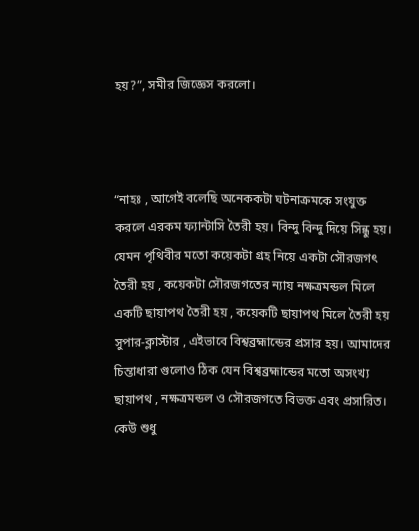হয়?”, সমীর জিজ্ঞেস করলো।



“নাহঃ , আগেই বলেছি অনেককটা ঘটনাক্রমকে সংযুক্ত করলে এরকম ফ্যান্টাসি তৈরী হয়। বিন্দু বিন্দু দিয়ে সিন্ধু হয়। যেমন পৃথিবীর মতো কয়েকটা গ্রহ নিয়ে একটা সৌরজগৎ তৈরী হয় , কয়েকটা সৌরজগতের ন্যায় নক্ষত্রমন্ডল মিলে একটি ছায়াপথ তৈরী হয় , কয়েকটি ছায়াপথ মিলে তৈরী হয় সুপার-ক্লাস্টার , এইভাবে বিশ্বব্রহ্মান্ডের প্রসার হয়। আমাদের চিন্তাধারা গুলোও ঠিক যেন বিশ্বব্রহ্মান্ডের মতো অসংখ্য ছায়াপথ , নক্ষত্রমন্ডল ও সৌরজগতে বিভক্ত এবং প্রসারিত। কেউ শুধু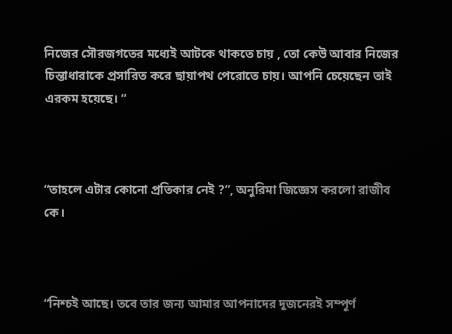নিজের সৌরজগতের মধ্যেই আটকে থাকতে চায় , তো কেউ আবার নিজের চিন্তাধারাকে প্রসারিত করে ছায়াপথ পেরোতে চায়। আপনি চেয়েছেন তাই এরকম হয়েছে। “



“তাহলে এটার কোনো প্রতিকার নেই ?”, অনুরিমা জিজ্ঞেস করলো রাজীব কে।



“নিশ্চই আছে। তবে তার জন্য আমার আপনাদের দুজনেরই সম্পূর্ণ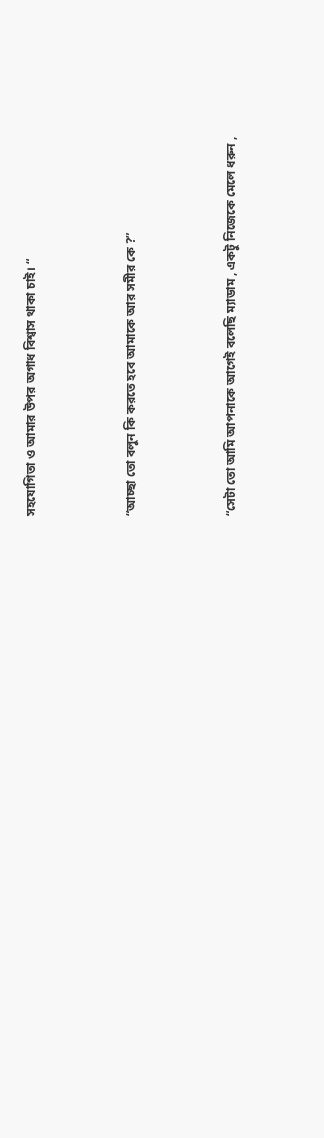সহযোগিতা ও আমার উপর অগাধ বিশ্বাস থাকা চাই। “



“আচ্ছা তো বলুন কি করতে হবে আমাকে আর সমীর কে ?”



“সেটা তো আমি আপনাকে আগেই বলেছি ম্যাডাম , একটু নিজেকে মেলে ধরুন ,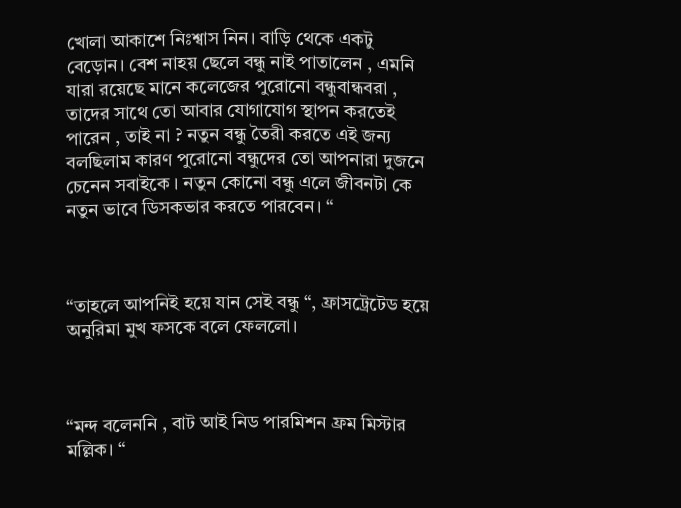খোলা আকাশে নিঃশ্বাস নিন। বাড়ি থেকে একটু বেড়োন। বেশ নাহয় ছেলে বন্ধু নাই পাতালেন , এমনি যারা রয়েছে মানে কলেজের পুরোনো বন্ধুবান্ধবরা , তাদের সাথে তো আবার যোগাযোগ স্থাপন করতেই পারেন , তাই না ? নতুন বন্ধু তৈরী করতে এই জন্য বলছিলাম কারণ পুরোনো বন্ধুদের তো আপনারা দুজনে চেনেন সবাইকে । নতুন কোনো বন্ধু এলে জীবনটা কে নতুন ভাবে ডিসকভার করতে পারবেন। “



“তাহলে আপনিই হয়ে যান সেই বন্ধু “, ফ্রাসট্রেটেড হয়ে অনুরিমা মুখ ফসকে বলে ফেললো।



“মন্দ বলেননি , বাট আই নিড পারমিশন ফ্রম মিস্টার মল্লিক। “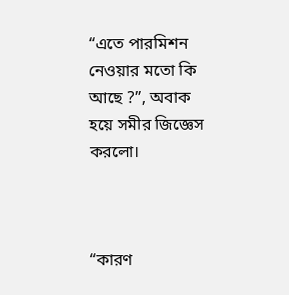“এতে পারমিশন নেওয়ার মতো কি আছে ?”, অবাক হয়ে সমীর জিজ্ঞেস করলো।



“কারণ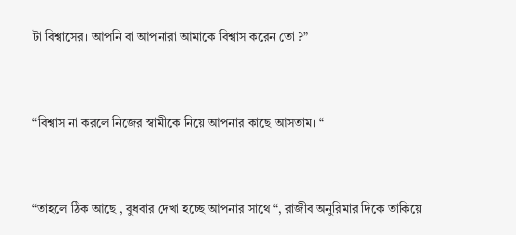টা বিশ্বাসের। আপনি বা আপনারা আমাকে বিশ্বাস করেন তো ?”



“বিশ্বাস না করলে নিজের স্বামীকে নিয়ে আপনার কাছে আসতাম। “



“তাহলে ঠিক আছে , বুধবার দেখা হচ্ছে আপনার সাথে “, রাজীব অনুরিমার দিকে তাকিয়ে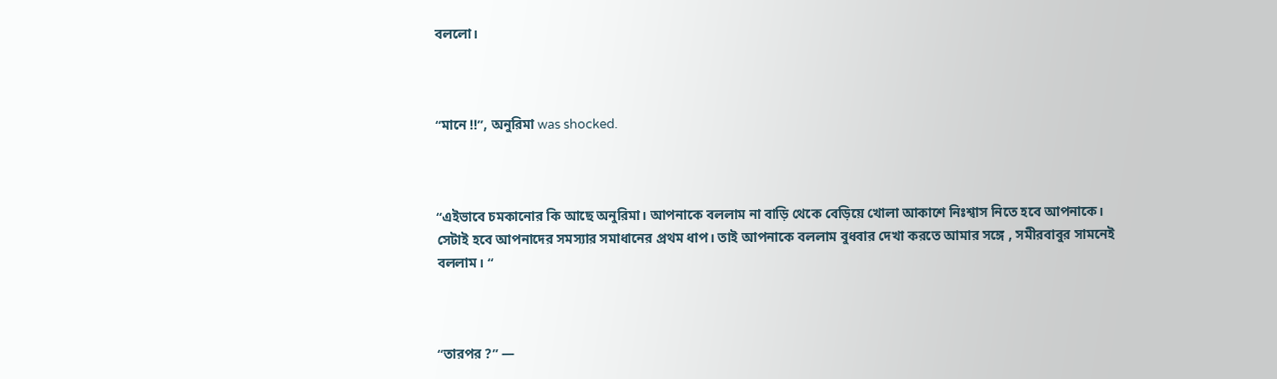বললো।



“মানে !!”, অনুরিমা was shocked.



“এইভাবে চমকানোর কি আছে অনুরিমা। আপনাকে বললাম না বাড়ি থেকে বেড়িয়ে খোলা আকাশে নিঃশ্বাস নিতে হবে আপনাকে। সেটাই হবে আপনাদের সমস্যার সমাধানের প্রথম ধাপ। তাই আপনাকে বললাম বুধবার দেখা করতে আমার সঙ্গে , সমীরবাবুর সামনেই বললাম। “



“তারপর ?” —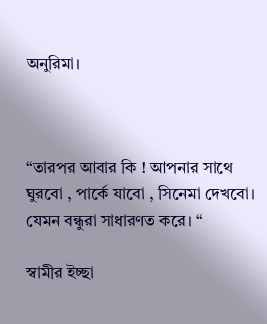অনুরিমা।



“তারপর আবার কি ! আপনার সাথে ঘুরবো , পার্কে যাবো , সিনেমা দেখবো। যেমন বন্ধুরা সাধারণত করে। “

স্বামীর ইচ্ছা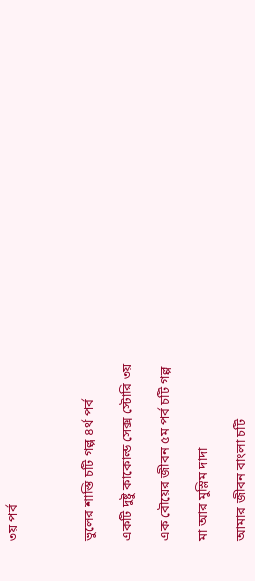৩য় পর্ব



ভুলের শাস্তি চটি গল্প ৪র্থ পর্ব

একটি দুষ্টু কাকোল্ড সেক্স স্টোরি ৩য়

এক বৌয়ের জীবন ৫ম পর্ব চটি গল্প

মা আর মুস্লিম দাদা

আমার জীবন বাংলা চটি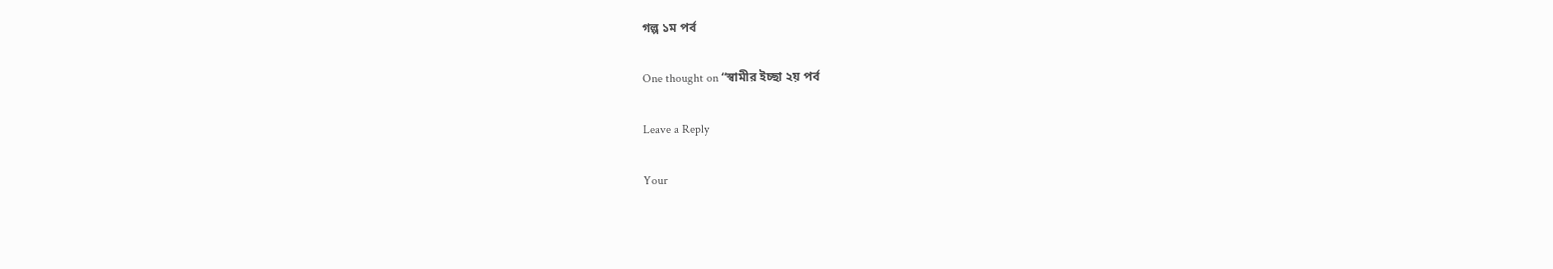গল্প ১ম পর্ব

One thought on “স্বামীর ইচ্ছা ২য় পর্ব

Leave a Reply

Your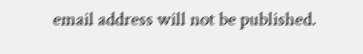email address will not be published.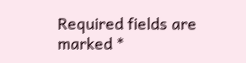Required fields are marked *